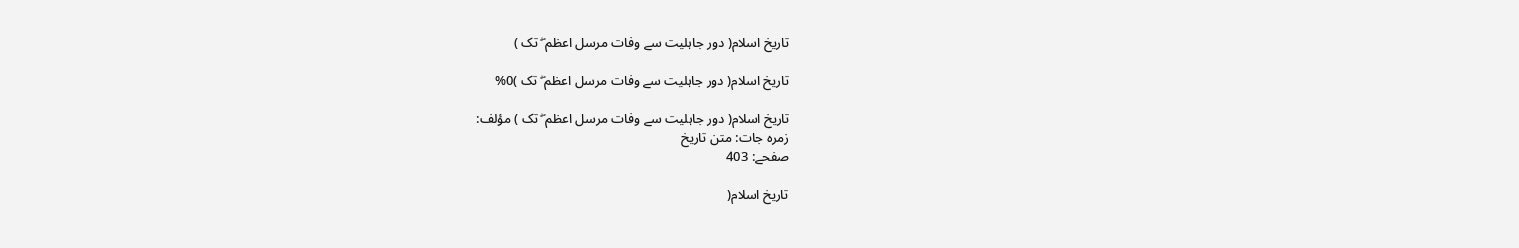تاریخ اسلام( دور جاہلیت سے وفات مرسل اعظم ۖ تک )

تاریخ اسلام( دور جاہلیت سے وفات مرسل اعظم ۖ تک )0%

تاریخ اسلام( دور جاہلیت سے وفات مرسل اعظم ۖ تک ) مؤلف:
زمرہ جات: متن تاریخ
صفحے: 403

تاریخ اسلام(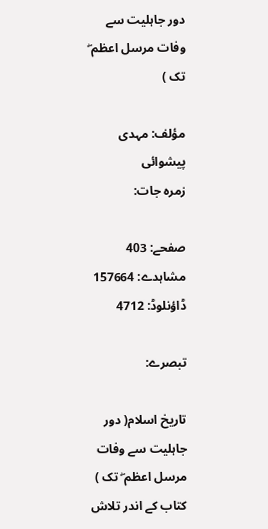دور جاہلیت سے وفات مرسل اعظم ۖ تک )

مؤلف: مہدی پیشوائی
زمرہ جات:

صفحے: 403
مشاہدے: 157664
ڈاؤنلوڈ: 4712

تبصرے:

تاریخ اسلام( دور جاہلیت سے وفات مرسل اعظم ۖ تک )
کتاب کے اندر تلاش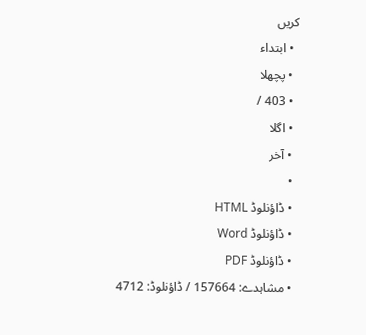کریں
  • ابتداء
  • پچھلا
  • 403 /
  • اگلا
  • آخر
  •
  • ڈاؤنلوڈ HTML
  • ڈاؤنلوڈ Word
  • ڈاؤنلوڈ PDF
  • مشاہدے: 157664 / ڈاؤنلوڈ: 4712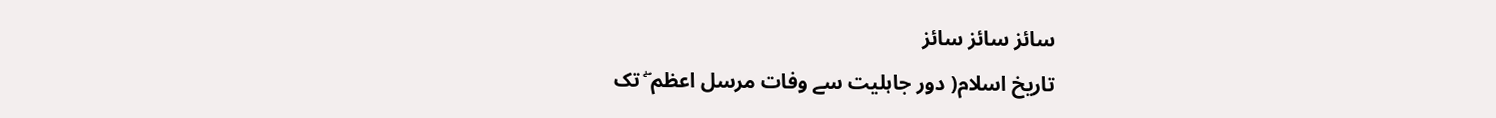سائز سائز سائز
تاریخ اسلام( دور جاہلیت سے وفات مرسل اعظم ۖ تک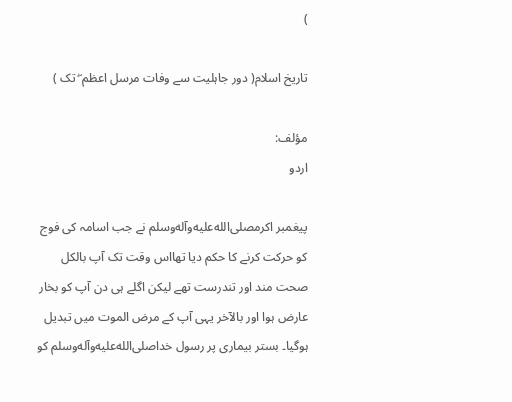)

تاریخ اسلام( دور جاہلیت سے وفات مرسل اعظم ۖ تک )

مؤلف:
اردو

پیغمبر اکرمصلى‌الله‌عليه‌وآله‌وسلم نے جب اسامہ کی فوج کو حرکت کرنے کا حکم دیا تھااس وقت تک آپ بالکل صحت مند اور تندرست تھے لیکن اگلے ہی دن آپ کو بخار عارض ہوا اور بالآخر یہی آپ کے مرض الموت میں تبدیل ہوگیا۔ بستر بیماری پر رسول خداصلى‌الله‌عليه‌وآله‌وسلم کو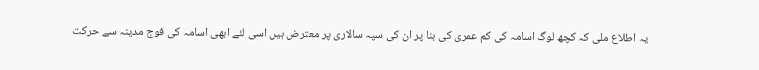یہ اطلاع ملی کہ کچھ لوگ اسامہ کی کم عمری کی بنا پر ان کی سپہ سالاری پر معترض ہیں اسی لئے ابھی اسامہ کی فوج مدینہ سے حرکت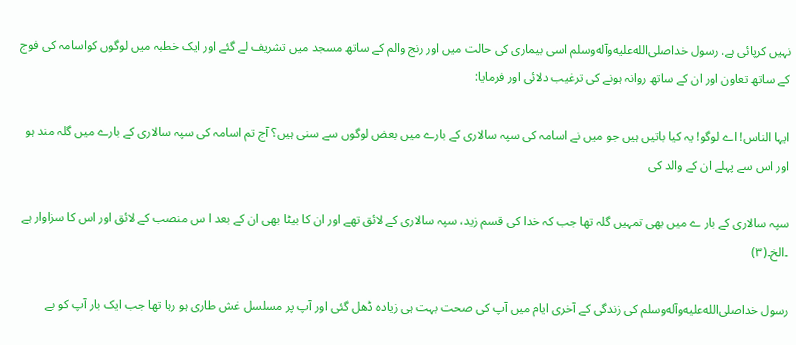نہیں کرپائی ہے. رسول خداصلى‌الله‌عليه‌وآله‌وسلم اسی بیماری کی حالت میں اور رنج والم کے ساتھ مسجد میں تشریف لے گئے اور ایک خطبہ میں لوگوں کواسامہ کی فوج کے ساتھ تعاون اور ان کے ساتھ روانہ ہونے کی ترغیب دلائی اور فرمایا:

ایہا الناس! اے لوگو! یہ کیا باتیں ہیں جو میں نے اسامہ کی سپہ سالاری کے بارے میں بعض لوگوں سے سنی ہیں؟ آج تم اسامہ کی سپہ سالاری کے بارے میں گلہ مند ہو اور اس سے پہلے ان کے والد کی

سپہ سالاری کے بار ے میں بھی تمہیں گلہ تھا جب کہ خدا کی قسم زید، سپہ سالاری کے لائق تھے اور ان کا بیٹا بھی ان کے بعد ا س منصب کے لائق اور اس کا سزاوار ہے ۔الخ۔(٣)

رسول خداصلى‌الله‌عليه‌وآله‌وسلم کی زندگی کے آخری ایام میں آپ کی صحت بہت ہی زیادہ ڈھل گئی اور آپ پر مسلسل غش طاری ہو رہا تھا جب ایک بار آپ کو بے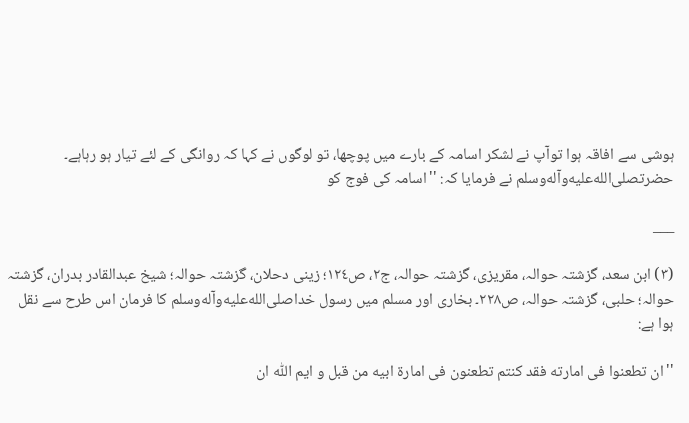ہوشی سے افاقہ ہوا توآپ نے لشکر اسامہ کے بارے میں پوچھا، تو لوگوں نے کہا کہ روانگی کے لئے تیار ہو رہاہے۔ حضرتصلى‌الله‌عليه‌وآله‌وسلم نے فرمایا کہ: ''اسامہ کی فوج کو

___

(٣) ابن سعد، گزشتہ حوالہ، مقریزی، گزشتہ حوالہ، ج٢، ص١٢٤؛ زینی دحلان، گزشتہ حوالہ؛ شیخ عبدالقادر بدران، گزشتہ حوالہ؛ حلبی، گزشتہ حوالہ، ص٢٢٨۔ بخاری اور مسلم میں رسول خداصلى‌الله‌عليه‌وآله‌وسلم کا فرمان اس طرح سے نقل ہوا ہے:

''ان تطعنوا فی امارته فقد کنتم تطعنون فی امارة ابیه من قبل و ایم اللّٰه ان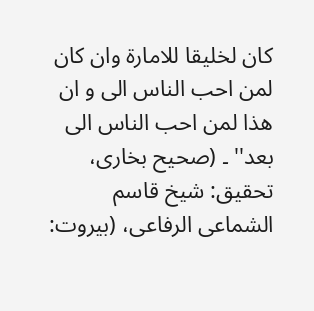کان لخلیقا للامارة وان کان لمن احب الناس الی و ان هذا لمن احب الناس الی بعد'' ۔ (صحیح بخاری، تحقیق: شیخ قاسم الشماعی الرفاعی، (بیروت: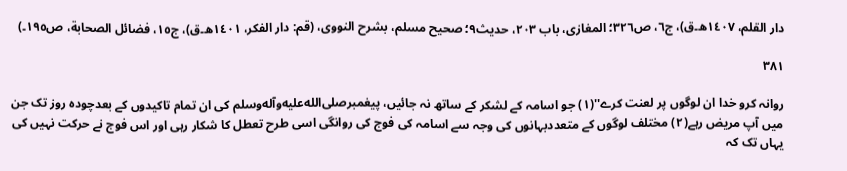دار القلم، ١٤٠٧ھ۔ق)، ج٦، ص٣٢٦؛ المغازی، باب ٢٠٣، حدیث٩؛ صحیح مسلم، بشرح النووی، (قم: دار الفکر، ١٤٠١ھ۔ق)، ج١٥، فضائل الصحابة، ص١٩٥۔)

۳۸۱

روانہ کرو خدا ان لوگوں پر لعنت کرے''(١) جو اسامہ کے لشکر کے ساتھ نہ جائیں، پیغمبرصلى‌الله‌عليه‌وآله‌وسلم کی ان تمام تاکیدوں کے بعدچودہ روز تک جن میں آپ مریض رہے(٢) مختلف لوگوں کے متعددبہانوں کی وجہ سے اسامہ کی فوج کی روانگی اسی طرح تعطل کا شکار رہی اور اس فوج نے حرکت نہیں کی یہاں تک کہ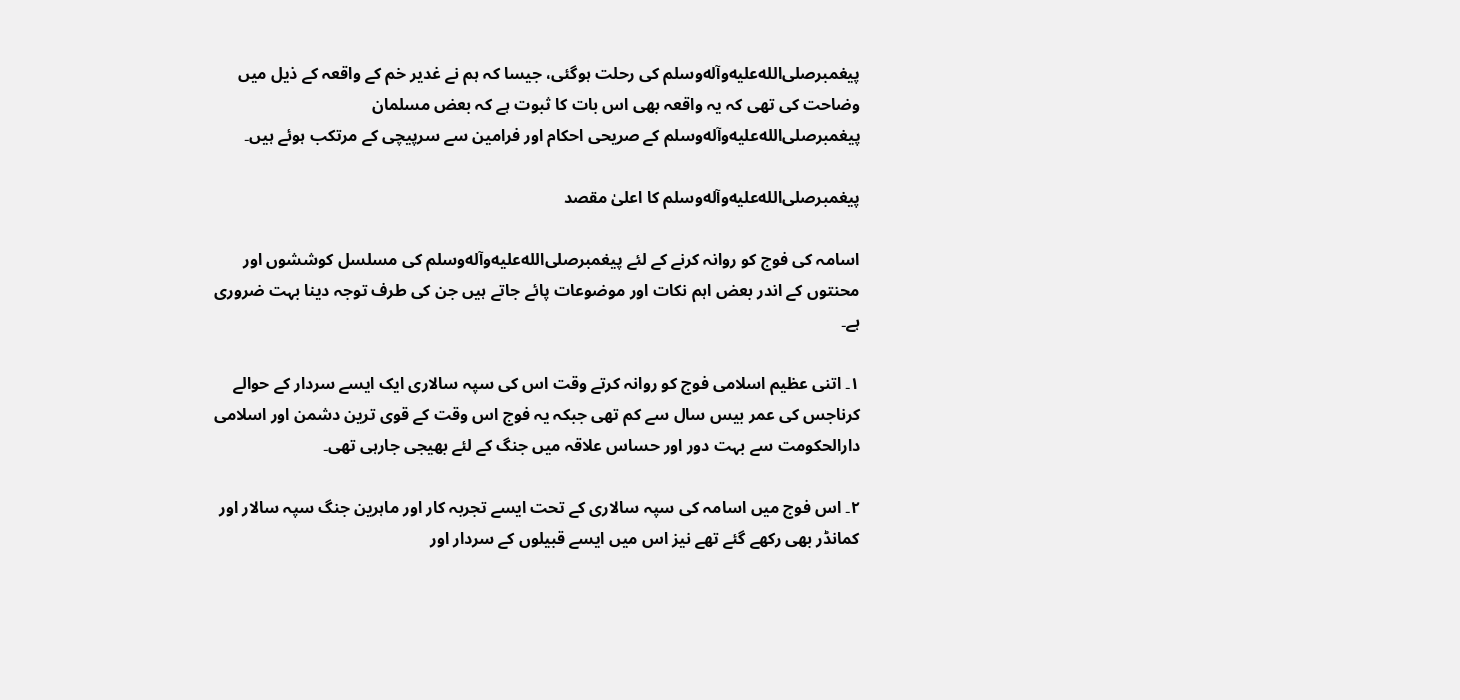پیغمبرصلى‌الله‌عليه‌وآله‌وسلم کی رحلت ہوگئی، جیسا کہ ہم نے غدیر خم کے واقعہ کے ذیل میں وضاحت کی تھی کہ یہ واقعہ بھی اس بات کا ثبوت ہے کہ بعض مسلمان پیغمبرصلى‌الله‌عليه‌وآله‌وسلم کے صریحی احکام اور فرامین سے سرپیچی کے مرتکب ہوئے ہیں۔

پیغمبرصلى‌الله‌عليه‌وآله‌وسلم کا اعلیٰ مقصد

اسامہ کی فوج کو روانہ کرنے کے لئے پیغمبرصلى‌الله‌عليه‌وآله‌وسلم کی مسلسل کوششوں اور محنتوں کے اندر بعض اہم نکات اور موضوعات پائے جاتے ہیں جن کی طرف توجہ دینا بہت ضروری ہے۔

١۔ اتنی عظیم اسلامی فوج کو روانہ کرتے وقت اس کی سپہ سالاری ایک ایسے سردار کے حوالے کرناجس کی عمر بیس سال سے کم تھی جبکہ یہ فوج اس وقت کے قوی ترین دشمن اور اسلامی دارالحکومت سے بہت دور اور حساس علاقہ میں جنگ کے لئے بھیجی جارہی تھی۔

٢۔ اس فوج میں اسامہ کی سپہ سالاری کے تحت ایسے تجربہ کار اور ماہرین جنگ سپہ سالار اور کمانڈر بھی رکھے گئے تھے نیز اس میں ایسے قبیلوں کے سردار اور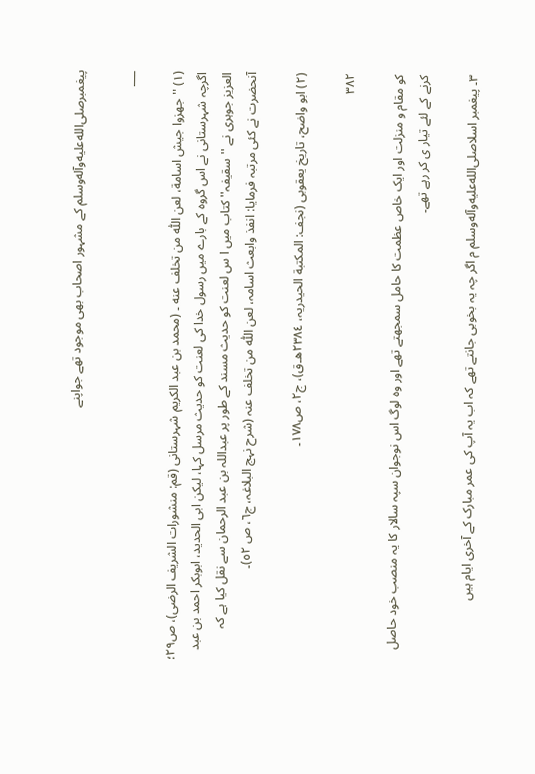پیغمبرصلى‌الله‌عليه‌وآله‌وسلم کے مشہور اصحاب بھی موجود تھے جواپنے

___

(١) ''جهزوا جیش اسامة، لعن اللّٰه من تخلف عنه ۔ (محمد بن عبد الکریم شہرستانی (قم: منشورات الشریف الرضی)، ص٢٩؛ اگرچہ شہرستانی نے اس گروہ کے بارے میں رسول خدا کی لعنت کو حدیث مرسل کہا، لیکن ابی الحدید، ابوبکر احمد بن عبد العزیز جوہری نے ''سقیفہ'' کتاب میں ا س لعنت کو حدیث مسند کے طور پر عبداللہ بن عبد الرحمان سے نقل کیا ہے کہ آنحضرت نے کئی مرتبہ فرمایا: انفذ وابعث اسامہ، لعن اللّٰہ من تخلف عنہ (شرح نہج البلاغہ، ج٦، ص ٥٢)۔

(٢) ابو واضح، تاریخ یعقوبی (نجف: المکتبة الحیدریہ، ٢٣٨٤ھ۔ق)، ج٢، ص١٧٨۔

۳۸۲

کو مقام و منزلت اور ایک خاص عظمت کا حامل سمجھتے تھے اور وہ لوگ اس نوجوان سپہ سالار کا یہ منصب خود حاصل کرنے کے لئے تیار ی کر رہے تھے۔

٣۔ پیغمبر اسلاصلى‌الله‌عليه‌وآله‌وسلم م اگر چہ یہ بخوبی جانتے تھے کہ اب یہ آپ کی عمر مبارک کے آخری ایام ہیں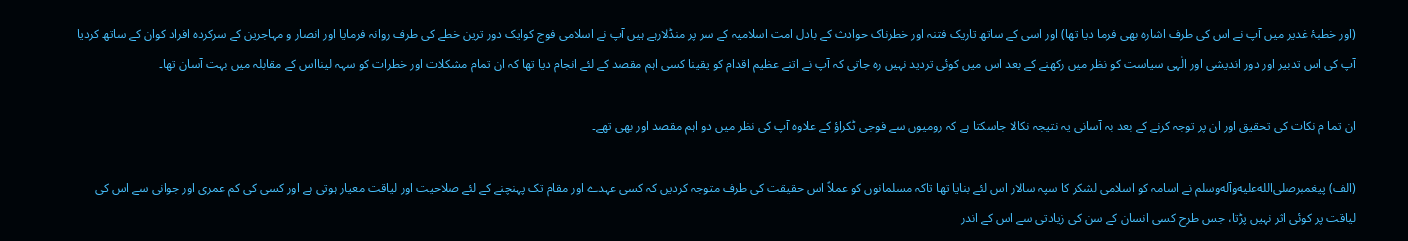(اور خطبۂ غدیر میں آپ نے اس کی طرف اشارہ بھی فرما دیا تھا) اور اسی کے ساتھ تاریک فتنہ اور خطرناک حوادث کے بادل امت اسلامیہ کے سر پر منڈلارہے ہیں آپ نے اسلامی فوج کوایک دور ترین خطے کی طرف روانہ فرمایا اور انصار و مہاجرین کے سرکردہ افراد کوان کے ساتھ کردیا آپ کی اس تدبیر اور دور اندیشی اور الٰہی سیاست کو نظر میں رکھنے کے بعد اس میں کوئی تردید نہیں رہ جاتی کہ آپ نے اتنے عظیم اقدام کو یقینا کسی اہم مقصد کے لئے انجام دیا تھا کہ ان تمام مشکلات اور خطرات کو سہہ لینااس کے مقابلہ میں بہت آسان تھا۔

ان تما م نکات کی تحقیق اور ان پر توجہ کرنے کے بعد بہ آسانی یہ نتیجہ نکالا جاسکتا ہے کہ رومیوں سے فوجی ٹکراؤ کے علاوہ آپ کی نظر میں دو اہم مقصد اور بھی تھے۔

(الف) پیغمبرصلى‌الله‌عليه‌وآله‌وسلم نے اسامہ کو اسلامی لشکر کا سپہ سالار اس لئے بنایا تھا تاکہ مسلمانوں کو عملاً اس حقیقت کی طرف متوجہ کردیں کہ کسی عہدے اور مقام تک پہنچنے کے لئے صلاحیت اور لیاقت معیار ہوتی ہے اور کسی کی کم عمری اور جوانی سے اس کی لیاقت پر کوئی اثر نہیں پڑتا، جس طرح کسی انسان کے سن کی زیادتی سے اس کے اندر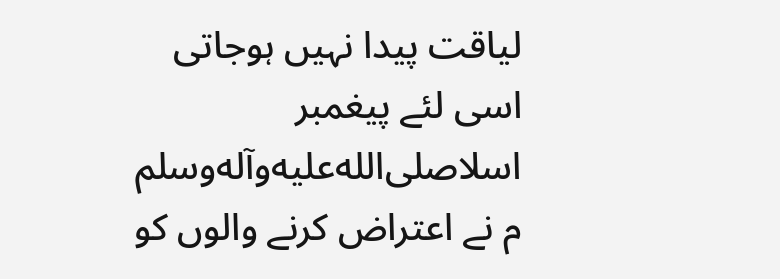لیاقت پیدا نہیں ہوجاتی اسی لئے پیغمبر اسلاصلى‌الله‌عليه‌وآله‌وسلم م نے اعتراض کرنے والوں کو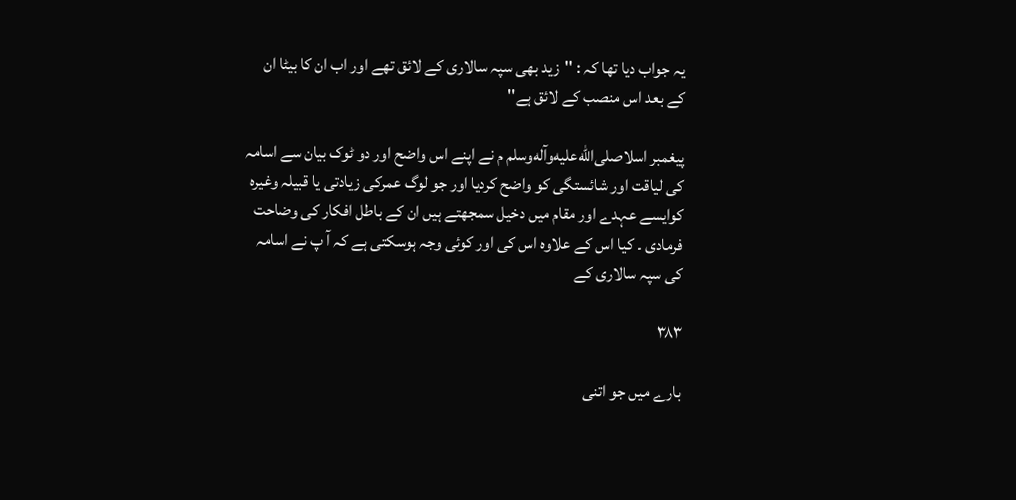یہ جواب دیا تھا کہ : ''زید بھی سپہ سالاری کے لائق تھے اور اب ان کا بیٹا ان کے بعد اس منصب کے لائق ہے''

پیغمبر اسلاصلى‌الله‌عليه‌وآله‌وسلم م نے اپنے اس واضح اور دو ٹوک بیان سے اسامہ کی لیاقت اور شائستگی کو واضح کردیا اور جو لوگ عمرکی زیادتی یا قبیلہ وغیرہ کوایسے عہدے اور مقام میں دخیل سمجھتے ہیں ان کے باطل افکار کی وضاحت فرمادی ۔ کیا اس کے علاوہ اس کی اور کوئی وجہ ہوسکتی ہے کہ آ پ نے اسامہ کی سپہ سالاری کے

۳۸۳

بارے میں جو اتنی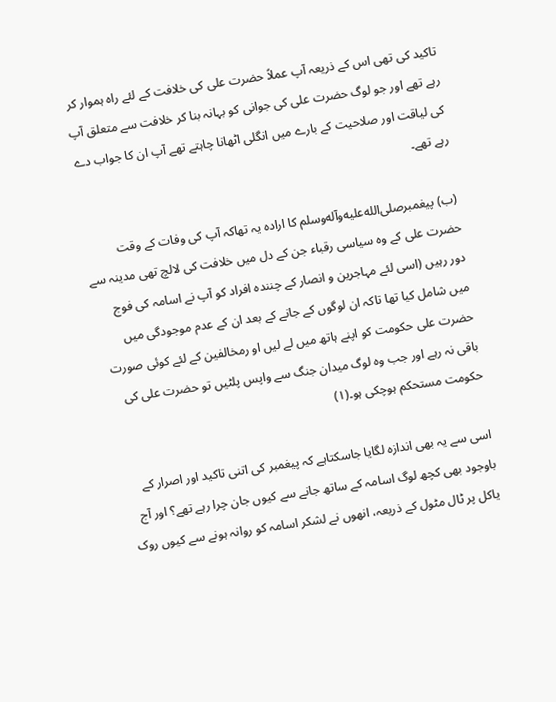تاکید کی تھی اس کے ذریعہ آپ عملاً حضرت علی کی خلافت کے لئے راہ ہموار کر رہے تھے اور جو لوگ حضرت علی کی جوانی کو بہانہ بنا کر خلافت سے متعلق آپ کی لیاقت اور صلاحیت کے بارے میں انگلی اٹھانا چاہتے تھے آپ ان کا جواب دے رہے تھے۔

(ب) پیغمبرصلى‌الله‌عليه‌وآله‌وسلم کا ارادہ یہ تھاکہ آپ کی وفات کے وقت حضرت علی کے وہ سیاسی رقباء جن کے دل میں خلافت کی لالچ تھی مدینہ سے دور رہیں (اسی لئے مہاجرین و انصار کے چنندہ افراد کو آپ نے اسامہ کی فوج میں شامل کیا تھا تاکہ ان لوگوں کے جانے کے بعد ان کے عدم موجودگی میں حضرت علی حکومت کو اپنے ہاتھ میں لے لیں او رمخالفین کے لئے کوئی صورت باقی نہ رہے اور جب وہ لوگ میدان جنگ سے واپس پلٹیں تو حضرت علی کی حکومت مستحکم ہوچکی ہو۔(١)

اسی سے یہ بھی اندازہ لگایا جاسکتاہے کہ پیغمبر کی اتنی تاکید اور اصرار کے باوجود بھی کچھ لوگ اسامہ کے ساتھ جانے سے کیوں جان چرا رہے تھے؟ اور آج یاکل پر ٹال مٹول کے ذریعہ، انھوں نے لشکر اسامہ کو روانہ ہونے سے کیوں روک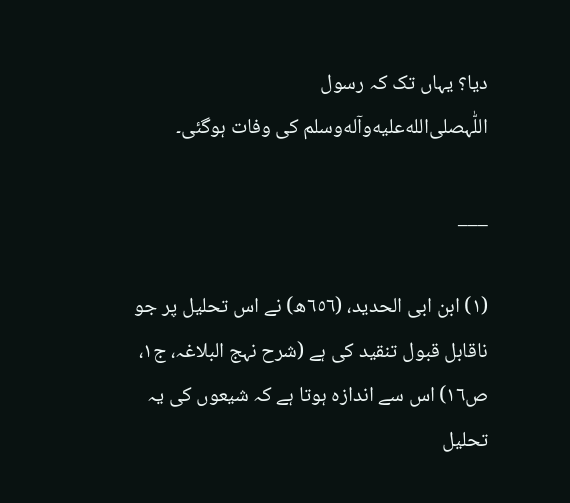دیا؟ یہاں تک کہ رسول اللّٰہصلى‌الله‌عليه‌وآله‌وسلم کی وفات ہوگئی۔

___

(١) ابن ابی الحدید، (٦٥٦ھ) نے اس تحلیل پر جو ناقابل قبول تنقید کی ہے (شرح نہج البلاغہ، ج١، ص١٦) اس سے اندازہ ہوتا ہے کہ شیعوں کی یہ تحلیل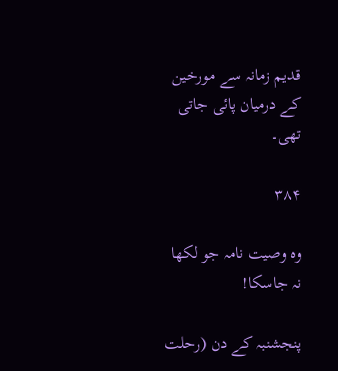قدیم زمانہ سے مورخین کے درمیان پائی جاتی تھی۔

۳۸۴

وہ وصیت نامہ جو لکھا نہ جاسکا!

پنجشنبہ کے دن (رحلت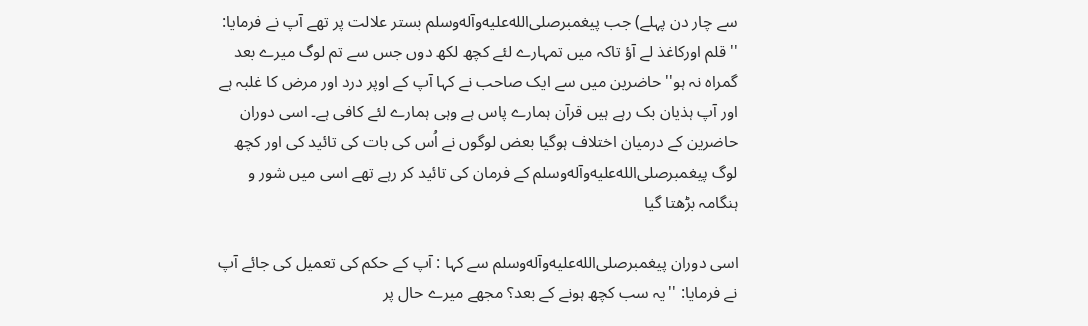سے چار دن پہلے) جب پیغمبرصلى‌الله‌عليه‌وآله‌وسلم بستر علالت پر تھے آپ نے فرمایا: ''قلم اورکاغذ لے آؤ تاکہ میں تمہارے لئے کچھ لکھ دوں جس سے تم لوگ میرے بعد گمراہ نہ ہو'' حاضرین میں سے ایک صاحب نے کہا آپ کے اوپر درد اور مرض کا غلبہ ہے اور آپ ہذیان بک رہے ہیں قرآن ہمارے پاس ہے وہی ہمارے لئے کافی ہے۔ اسی دوران حاضرین کے درمیان اختلاف ہوگیا بعض لوگوں نے اُس کی بات کی تائید کی اور کچھ لوگ پیغمبرصلى‌الله‌عليه‌وآله‌وسلم کے فرمان کی تائید کر رہے تھے اسی میں شور و ہنگامہ بڑھتا گیا

اسی دوران پیغمبرصلى‌الله‌عليه‌وآله‌وسلم سے کہا : آپ کے حکم کی تعمیل کی جائے آپ نے فرمایا: ''یہ سب کچھ ہونے کے بعد؟ مجھے میرے حال پر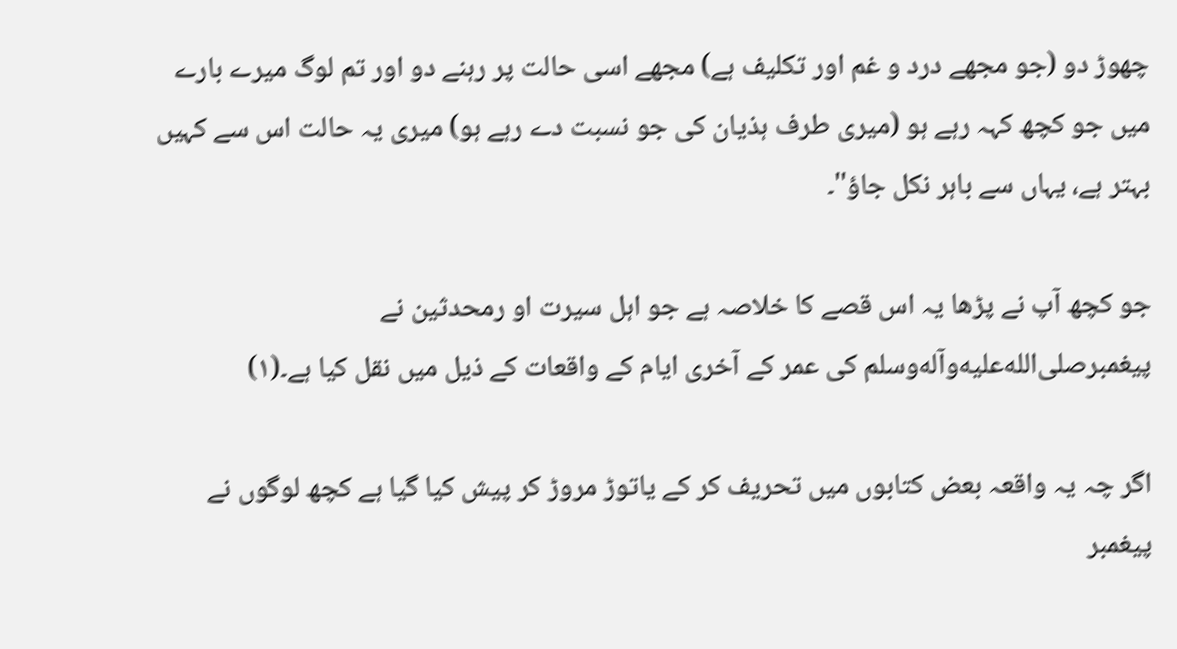چھوڑ دو (جو مجھے درد و غم اور تکلیف ہے) مجھے اسی حالت پر رہنے دو اور تم لوگ میرے بارے میں جو کچھ کہہ رہے ہو (میری طرف ہذیان کی جو نسبت دے رہے ہو) میری یہ حالت اس سے کہیں بہتر ہے، یہاں سے باہر نکل جاؤ''۔

جو کچھ آپ نے پڑھا یہ اس قصے کا خلاصہ ہے جو اہل سیرت او رمحدثین نے پیغمبرصلى‌الله‌عليه‌وآله‌وسلم کی عمر کے آخری ایام کے واقعات کے ذیل میں نقل کیا ہے۔(١)

اگر چہ یہ واقعہ بعض کتابوں میں تحریف کر کے یاتوڑ مروڑ کر پیش کیا گیا ہے کچھ لوگوں نے پیغمبر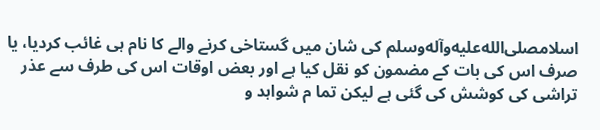اسلامصلى‌الله‌عليه‌وآله‌وسلم کی شان میں گستاخی کرنے والے کا نام ہی غائب کردیا، یا صرف اس کی بات کے مضمون کو نقل کیا ہے اور بعض اوقات اس کی طرف سے عذر تراشی کی کوشش کی گئی ہے لیکن تما م شواہد و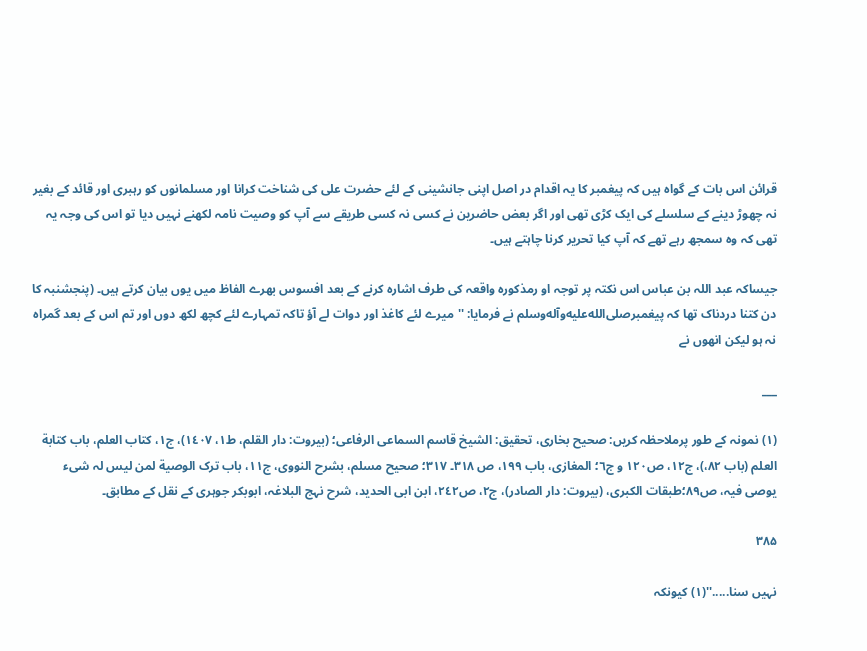قرائن اس بات کے گواہ ہیں کہ پیغمبر کا یہ اقدام در اصل اپنی جانشینی کے لئے حضرت علی کی شناخت کرانا اور مسلمانوں کو رہبری اور قائد کے بغیر نہ چھوڑ دینے کے سلسلے کی ایک کڑی تھی اور اگر بعض حاضرین نے کسی نہ کسی طریقے سے آپ کو وصیت نامہ لکھنے نہیں دیا تو اس کی وجہ یہ تھی کہ وہ سمجھ رہے تھے کہ آپ کیا تحریر کرنا چاہتے ہیں۔

جیساکہ عبد اللہ بن عباس اس نکتہ پر توجہ او رمذکورہ واقعہ کی طرف اشارہ کرنے کے بعد افسوس بھرے الفاظ میں یوں بیان کرتے ہیں۔ (پنجشنبہ کا دن کتنا دردناک تھا کہ پیغمبرصلى‌الله‌عليه‌وآله‌وسلم نے فرمایا: ''میرے لئے کاغذ اور دوات لے آؤ تاکہ تمہارے لئے کچھ لکھ دوں اور تم اس کے بعد گمراہ نہ ہو لیکن انھوں نے

___

(١) نمونہ کے طور پرملاحظہ کریں: صحیح بخاری، تحقیق: الشیخ قاسم السماعی الرفاعی؛ (بیروت: دار القلم، ط١، ١٤٠٧)، ج١، کتاب العلم، باب کتابة العلم (باب ٨٢،)، ج١٢، ص١٢٠ و ج٦؛ المغازی، باب ١٩٩، ص ٣١٨۔ ٣١٧؛ صحیح مسلم، بشرح النووی، ج١١، باب ترک الوصیة لمن لیس لہ شیء یوصی فیہ، ص٨٩؛طبقات الکبری، (بیروت: دار الصادر)، ج٢، ص٢٤٢، ابن ابی الحدید، شرح نہج البلاغہ، ابوبکر جوہری کے نقل کے مطابق۔

۳۸۵

نہیں سنا.....''(١) کیونکہ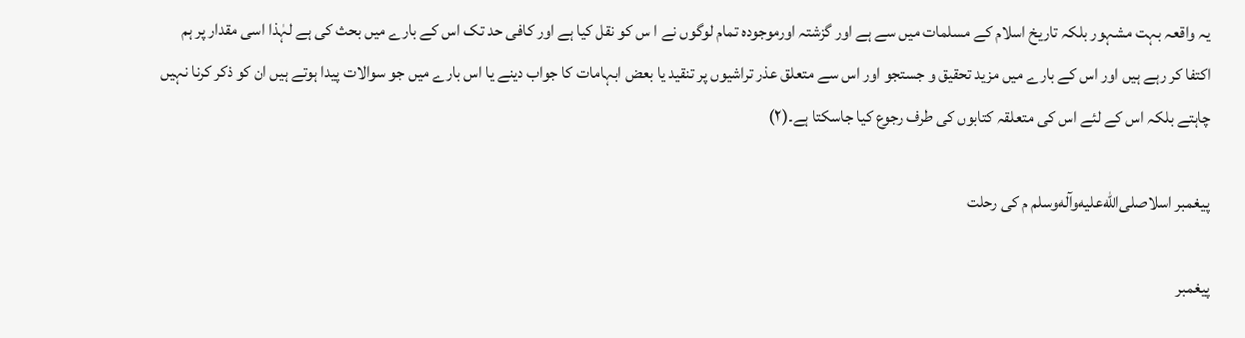یہ واقعہ بہت مشہور بلکہ تاریخ اسلام کے مسلمات میں سے ہے اور گزشتہ اورموجودہ تمام لوگوں نے ا س کو نقل کیا ہے اور کافی حد تک اس کے بارے میں بحث کی ہے لہٰذا اسی مقدار پر ہم اکتفا کر رہے ہیں اور اس کے بارے میں مزید تحقیق و جستجو اور اس سے متعلق عذر تراشیوں پر تنقید یا بعض ابہامات کا جواب دینے یا اس بارے میں جو سوالات پیدا ہوتے ہیں ان کو ذکر کرنا نہیں چاہتے بلکہ اس کے لئے اس کی متعلقہ کتابوں کی طرف رجوع کیا جاسکتا ہے۔(٢)

پیغمبر اسلاصلى‌الله‌عليه‌وآله‌وسلم م کی رحلت

پیغمبر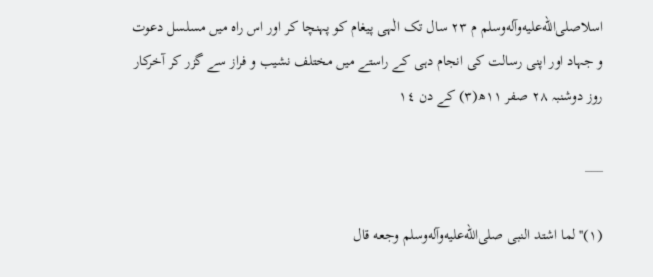اسلاصلى‌الله‌عليه‌وآله‌وسلم م ٢٣ سال تک الٰہی پیغام کو پہنچا کر اور اس راہ میں مسلسل دعوت و جہاد اور اپنی رسالت کی انجام دہی کے راستے میں مختلف نشیب و فراز سے گزر کر آخرکار روز دوشنبہ ٢٨ صفر ١١ھ(٣) کے دن ١٤

___

(١)''لما اشتد النبی صلى‌الله‌عليه‌وآله‌وسلم وجعه قال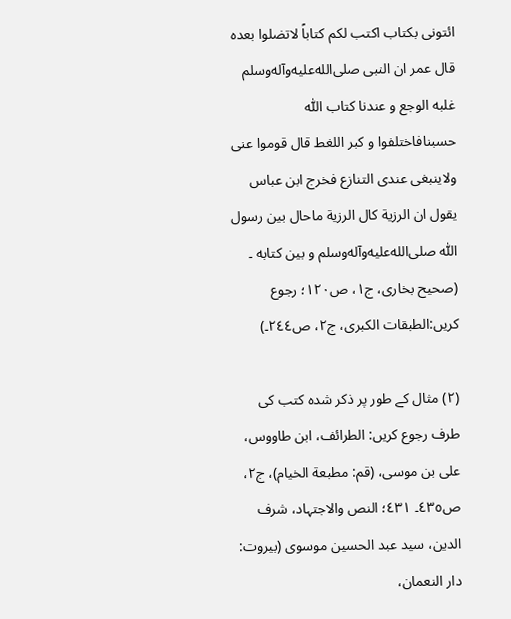ائتونی بکتاب اکتب لکم کتاباً لاتضلوا بعده قال عمر ان النبی صلى‌الله‌عليه‌وآله‌وسلم غلبه الوجع و عندنا کتاب اللّٰه حسبنافاختلفوا و کبر اللغط قال قوموا عنی ولاینبغی عندی التنازع فخرج ابن عباس یقول ان الرزیة کال الرزیة ماحال بین رسول اللّٰه صلى‌الله‌عليه‌وآله‌وسلم و بین کتابه ۔ (صحیح بخاری، ج١، ص١٢٠؛ رجوع کریں:الطبقات الکبری، ج٢، ص٢٤٤۔)

(٢) مثال کے طور پر ذکر شدہ کتب کی طرف رجوع کریں: الطرائف، ابن طاووس، علی بن موسی، (قم: مطبعة الخیام)، ج٢، ص٤٣٥۔ ٤٣١؛ النص والاجتہاد، شرف الدین، سید عبد الحسین موسوی (بیروت: دار النعمان،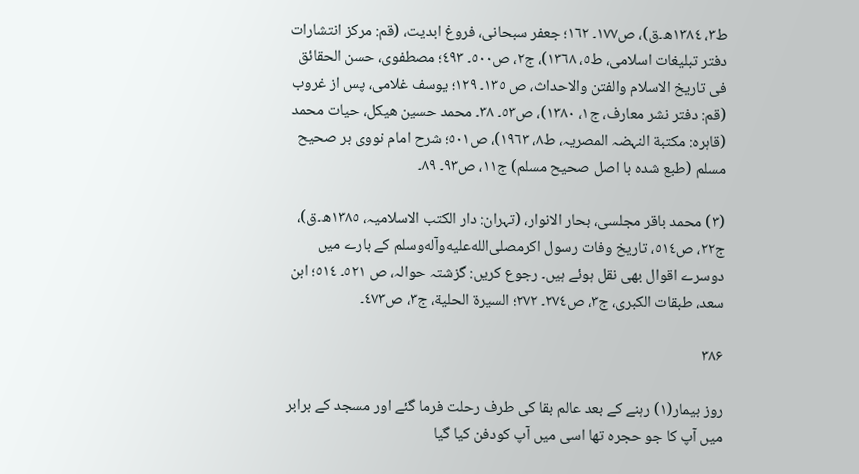ط٣، ١٣٨٤ھ۔ق)، ص١٧٧۔ ١٦٢؛ جعفر سبحانی، فروغ ابدیت، (قم: مرکز انتشارات دفتر تبلیغات اسلامی، ط٥، ١٣٦٨)، ج٢، ص٥٠٠۔ ٤٩٣؛ مصطفوی، حسن الحقائق فی تاریخ الاسلام والفتن والاحداث، ص ١٣٥۔ ١٢٩؛ یوسف غلامی، پس از غروب (قم: دفتر نشر معارف، ج١، ١٣٨٠)، ص٥٣۔ ٣٨۔ محمد حسین ھیکل، حیات محمد (قاہرہ: مکتبة النہضہ المصریہ، ط٨، ١٩٦٣)، ص٥٠١؛ شرح امام نووی بر صحیح مسلم (طبع شدہ با اصل صحیح مسلم) ج١١، ص٩٣۔ ٨٩۔

(٣) محمد باقر مجلسی، بحار الانوار، (تہران: دار الکتب الاسلامیہ، ١٣٨٥ھ۔ق)، ج٢٢، ص٥١٤، تاریخ وفات رسول اکرمصلى‌الله‌عليه‌وآله‌وسلم کے بارے میں دوسرے اقوال بھی نقل ہوئے ہیں۔ رجوع کریں: گزشتہ حوالہ، ص ٥٢١۔ ٥١٤؛ ابن سعد، طبقات الکبری، ج٣، ص٢٧٤۔ ٢٧٢؛ السیرة الحلیة، ج٣، ص٤٧٣۔

۳۸۶

روز بیمار(١) رہنے کے بعد عالم بقا کی طرف رحلت فرما گئے اور مسجد کے برابر میں آپ کا جو حجرہ تھا اسی میں آپ کودفن کیا گیا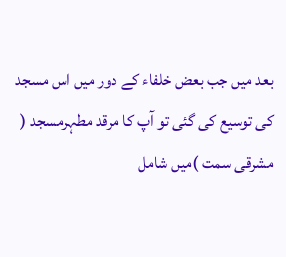بعد میں جب بعض خلفاء کے دور میں اس مسجد کی توسیع کی گئی تو آپ کا مرقد مطہرمسجد ( مشرقی سمت )میں شامل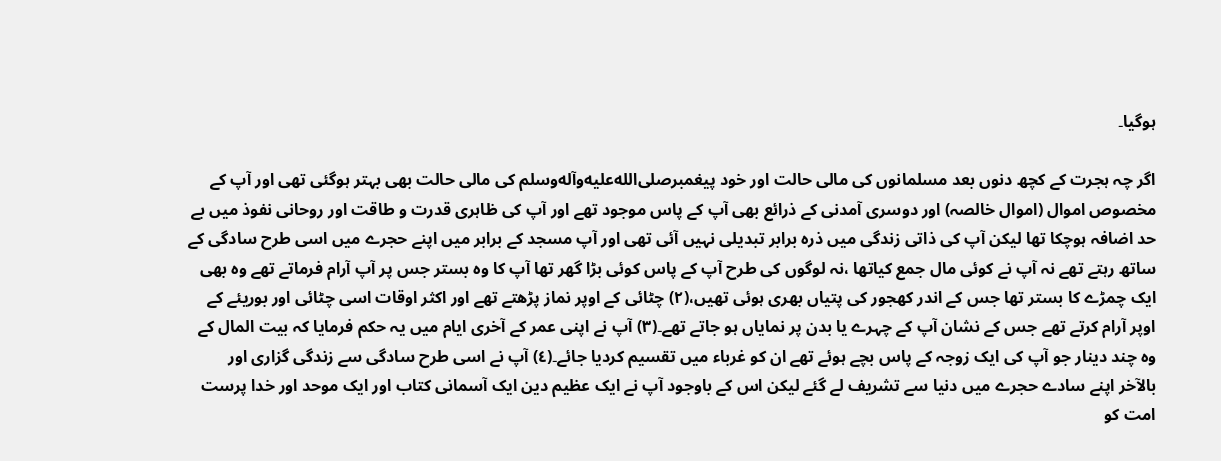ہوگیا۔

اگر چہ ہجرت کے کچھ دنوں بعد مسلمانوں کی مالی حالت اور خود پیغمبرصلى‌الله‌عليه‌وآله‌وسلم کی مالی حالت بھی بہتر ہوگئی تھی اور آپ کے مخصوص اموال (اموال خالصہ) اور دوسری آمدنی کے ذرائع بھی آپ کے پاس موجود تھے اور آپ کی ظاہری قدرت و طاقت اور روحانی نفوذ میں بے حد اضافہ ہوچکا تھا لیکن آپ کی ذاتی زندگی میں ذرہ برابر تبدیلی نہیں آئی تھی اور آپ مسجد کے برابر میں اپنے حجرے میں اسی طرح سادگی کے ساتھ رہتے تھے نہ آپ نے کوئی مال جمع کیاتھا ،نہ لوگوں کی طرح آپ کے پاس کوئی بڑا گھر تھا آپ کا وہ بستر جس پر آپ آرام فرماتے تھے وہ بھی ایک چمڑے کا بستر تھا جس کے اندر کھجور کی پتیاں بھری ہوئی تھیں،(٢) چٹائی کے اوپر نماز پڑھتے تھے اور اکثر اوقات اسی چٹائی اور بوریئے کے اوپر آرام کرتے تھے جس کے نشان آپ کے چہرے یا بدن پر نمایاں ہو جاتے تھے۔(٣) آپ نے اپنی عمر کے آخری ایام میں یہ حکم فرمایا کہ بیت المال کے وہ چند دینار جو آپ کی ایک زوجہ کے پاس بچے ہوئے تھے ان کو غرباء میں تقسیم کردیا جائے۔(٤) آپ نے اسی طرح سادگی سے زندگی گزاری اور بالآخر اپنے سادے حجرے میں دنیا سے تشریف لے گئے لیکن اس کے باوجود آپ نے ایک عظیم دین ایک آسمانی کتاب اور ایک موحد اور خدا پرست امت کو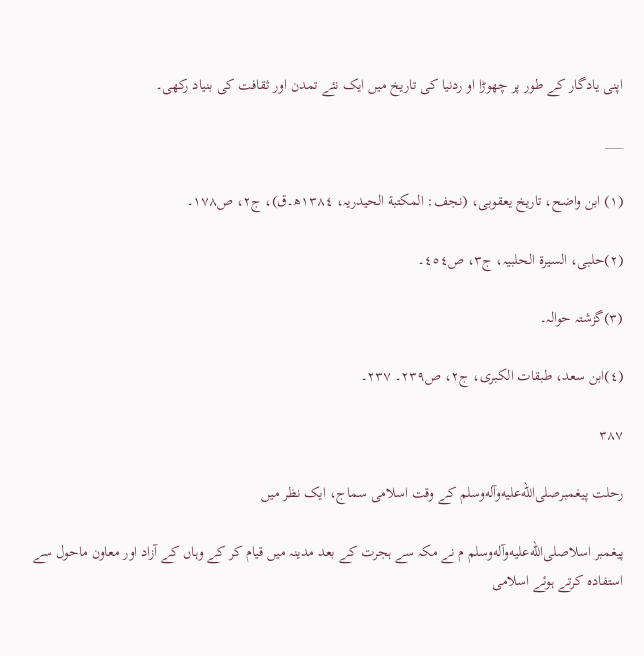اپنی یادگار کے طور پر چھوڑا او ردنیا کی تاریخ میں ایک نئے تمدن اور ثقافت کی بنیاد رکھی۔

___

(١) ابن واضح، تاریخ یعقوبی، (نجف: المکتبة الحیدریہ، ١٣٨٤ھ۔ق)، ج٢، ص١٧٨۔

(٢)حلبی، السیرة الحلبیہ، ج٣، ص٤٥٤۔

(٣)گزشتہ حوالہ۔

(٤)ابن سعد، طبقات الکبری، ج٢، ص٢٣٩۔ ٢٣٧۔

۳۸۷

رحلت پیغمبرصلى‌الله‌عليه‌وآله‌وسلم کے وقت اسلامی سماج، ایک نظر میں

پیغمبر اسلاصلى‌الله‌عليه‌وآله‌وسلم م نے مکہ سے ہجرت کے بعد مدینہ میں قیام کر کے وہاں کے آزاد اور معاون ماحول سے استفادہ کرتے ہوئے اسلامی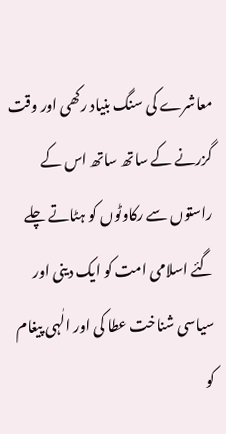معاشرے کی سنگ بنیاد رکھی اور وقت گزرنے کے ساتھ ساتھ اس کے راستوں سے رکاوٹوں کو ہٹاتے چلے گئے اسلامی امت کو ایک دینی اور سیاسی شناخت عطا کی اور الٰہی پیغام کو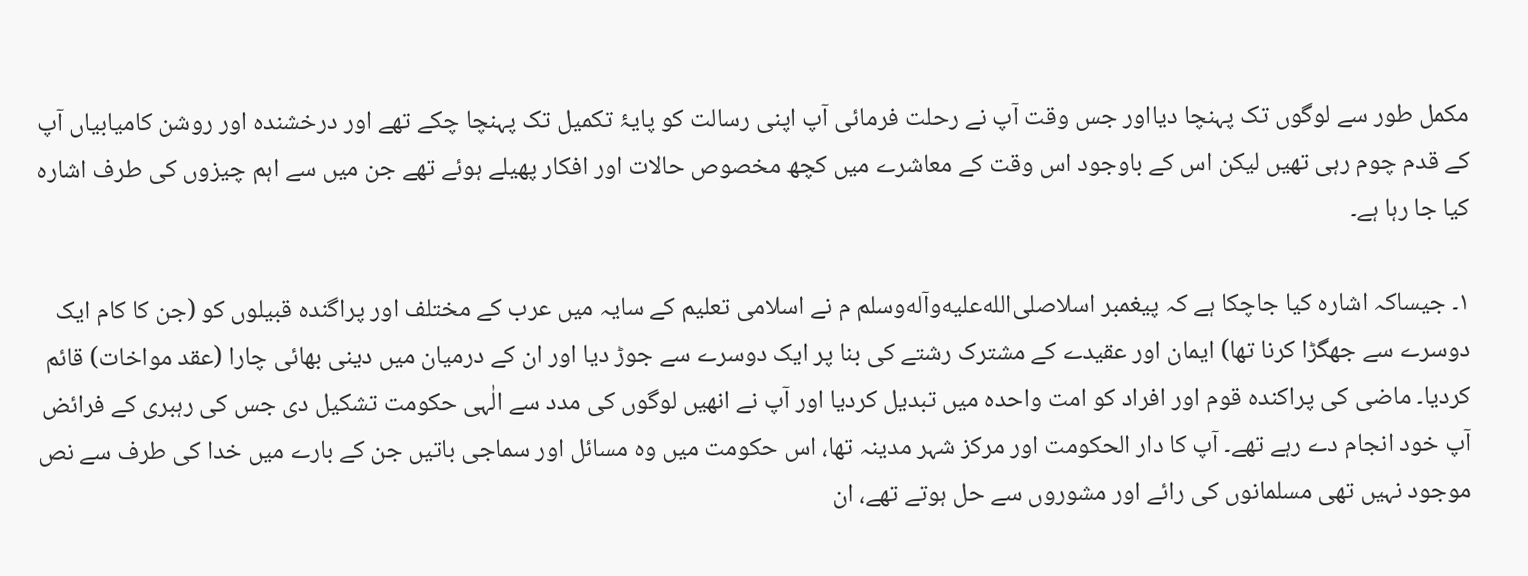مکمل طور سے لوگوں تک پہنچا دیااور جس وقت آپ نے رحلت فرمائی آپ اپنی رسالت کو پایۂ تکمیل تک پہنچا چکے تھے اور درخشندہ اور روشن کامیابیاں آپ کے قدم چوم رہی تھیں لیکن اس کے باوجود اس وقت کے معاشرے میں کچھ مخصوص حالات اور افکار پھیلے ہوئے تھے جن میں سے اہم چیزوں کی طرف اشارہ کیا جا رہا ہے۔

١۔ جیساکہ اشارہ کیا جاچکا ہے کہ پیغمبر اسلاصلى‌الله‌عليه‌وآله‌وسلم م نے اسلامی تعلیم کے سایہ میں عرب کے مختلف اور پراگندہ قبیلوں کو (جن کا کام ایک دوسرے سے جھگڑا کرنا تھا) ایمان اور عقیدے کے مشترک رشتے کی بنا پر ایک دوسرے سے جوڑ دیا اور ان کے درمیان میں دینی بھائی چارا (عقد مواخات) قائم کردیا۔ ماضی کی پراکندہ قوم اور افراد کو امت واحدہ میں تبدیل کردیا اور آپ نے انھیں لوگوں کی مدد سے الٰہی حکومت تشکیل دی جس کی رہبری کے فرائض آپ خود انجام دے رہے تھے۔ آپ کا دار الحکومت اور مرکز شہر مدینہ تھا، اس حکومت میں وہ مسائل اور سماجی باتیں جن کے بارے میں خدا کی طرف سے نص موجود نہیں تھی مسلمانوں کی رائے اور مشوروں سے حل ہوتے تھے، ان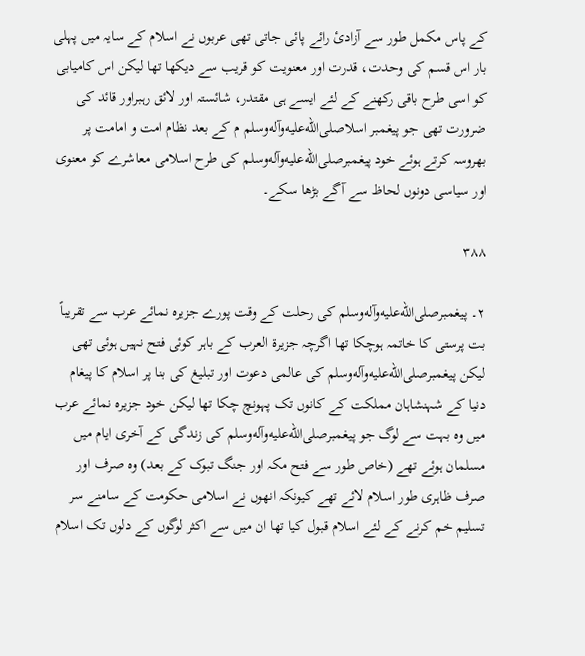کے پاس مکمل طور سے آزادیٔ رائے پائی جاتی تھی عربوں نے اسلام کے سایہ میں پہلی بار اس قسم کی وحدت، قدرت اور معنویت کو قریب سے دیکھا تھا لیکن اس کامیابی کو اسی طرح باقی رکھنے کے لئے ایسے ہی مقتدر، شائستہ اور لائق رہبراور قائد کی ضرورت تھی جو پیغمبر اسلاصلى‌الله‌عليه‌وآله‌وسلم م کے بعد نظام امت و امامت پر بھروسہ کرتے ہوئے خود پیغمبرصلى‌الله‌عليه‌وآله‌وسلم کی طرح اسلامی معاشرے کو معنوی اور سیاسی دونوں لحاظ سے آگے بڑھا سکے۔

۳۸۸

٢۔ پیغمبرصلى‌الله‌عليه‌وآله‌وسلم کی رحلت کے وقت پورے جزیرہ نمائے عرب سے تقریباً بت پرستی کا خاتمہ ہوچکا تھا اگرچہ جزیرة العرب کے باہر کوئی فتح نہیں ہوئی تھی لیکن پیغمبرصلى‌الله‌عليه‌وآله‌وسلم کی عالمی دعوت اور تبلیغ کی بنا پر اسلام کا پیغام دنیا کے شہنشاہان مملکت کے کانوں تک پہونچ چکا تھا لیکن خود جزیرہ نمائے عرب میں وہ بہت سے لوگ جو پیغمبرصلى‌الله‌عليه‌وآله‌وسلم کی زندگی کے آخری ایام میں مسلمان ہوئے تھے (خاص طور سے فتح مکہ اور جنگ تبوک کے بعد) وہ صرف اور صرف ظاہری طور اسلام لائے تھے کیونکہ انھوں نے اسلامی حکومت کے سامنے سر تسلیم خم کرنے کے لئے اسلام قبول کیا تھا ان میں سے اکثر لوگوں کے دلوں تک اسلام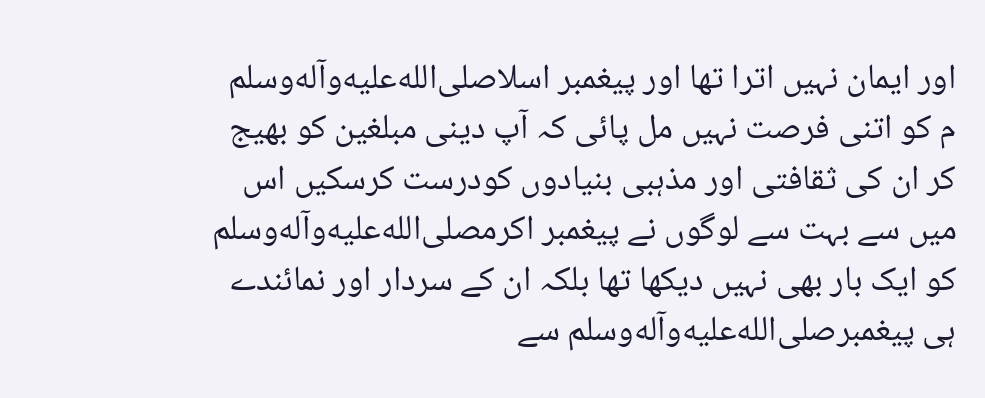اور ایمان نہیں اترا تھا اور پیغمبر اسلاصلى‌الله‌عليه‌وآله‌وسلم م کو اتنی فرصت نہیں مل پائی کہ آپ دینی مبلغین کو بھیج کر ان کی ثقافتی اور مذہبی بنیادوں کودرست کرسکیں اس میں سے بہت سے لوگوں نے پیغمبر اکرمصلى‌الله‌عليه‌وآله‌وسلم کو ایک بار بھی نہیں دیکھا تھا بلکہ ان کے سردار اور نمائندے ہی پیغمبرصلى‌الله‌عليه‌وآله‌وسلم سے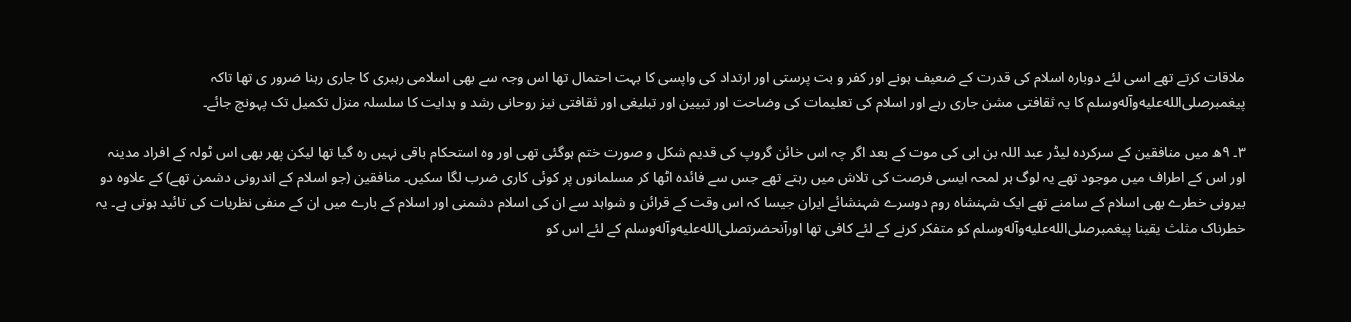ملاقات کرتے تھے اسی لئے دوبارہ اسلام کی قدرت کے ضعیف ہونے اور کفر و بت پرستی اور ارتداد کی واپسی کا بہت احتمال تھا اس وجہ سے بھی اسلامی رہبری کا جاری رہنا ضرور ی تھا تاکہ پیغمبرصلى‌الله‌عليه‌وآله‌وسلم کا یہ ثقافتی مشن جاری رہے اور اسلام کی تعلیمات کی وضاحت اور تبیین اور تبلیغی اور ثقافتی نیز روحانی رشد و ہدایت کا سلسلہ منزل تکمیل تک پہونچ جائے۔

٣۔ ٩ھ میں منافقین کے سرکردہ لیڈر عبد اللہ بن ابی کی موت کے بعد اگر چہ اس خائن گروپ کی قدیم شکل و صورت ختم ہوگئی تھی اور وہ استحکام باقی نہیں رہ گیا تھا لیکن پھر بھی اس ٹولہ کے افراد مدینہ اور اس کے اطراف میں موجود تھے یہ لوگ ہر لمحہ ایسی فرصت کی تلاش میں رہتے تھے جس سے فائدہ اٹھا کر مسلمانوں پر کوئی کاری ضرب لگا سکیں۔ منافقین (جو اسلام کے اندرونی دشمن تھے) کے علاوہ دو بیرونی خطرے بھی اسلام کے سامنے تھے ایک شہنشاہ روم دوسرے شہنشائے ایران جیسا کہ اس وقت کے قرائن و شواہد سے ان کی اسلام دشمنی اور اسلام کے بارے میں ان کے منفی نظریات کی تائید ہوتی ہے۔ یہ خطرناک مثلث یقینا پیغمبرصلى‌الله‌عليه‌وآله‌وسلم کو متفکر کرنے کے لئے کافی تھا اورآنحضرتصلى‌الله‌عليه‌وآله‌وسلم کے لئے اس کو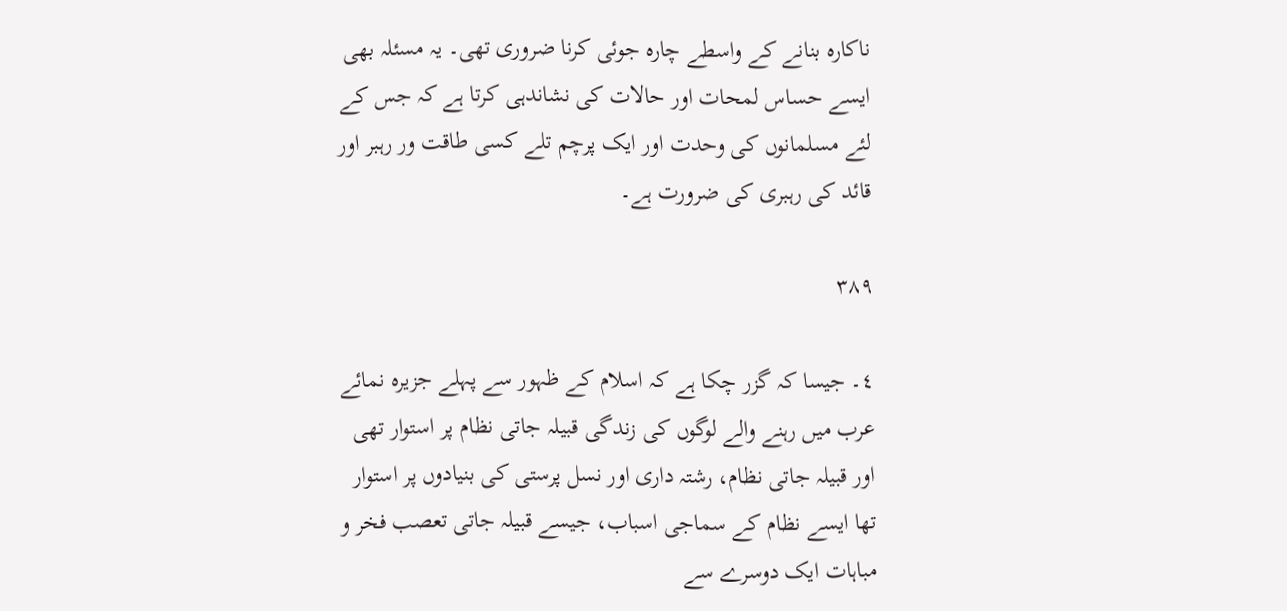ناکارہ بنانے کے واسطے چارہ جوئی کرنا ضروری تھی۔ یہ مسئلہ بھی ایسے حساس لمحات اور حالات کی نشاندہی کرتا ہے کہ جس کے لئے مسلمانوں کی وحدت اور ایک پرچم تلے کسی طاقت ور رہبر اور قائد کی رہبری کی ضرورت ہے۔

۳۸۹

٤۔ جیسا کہ گزر چکا ہے کہ اسلام کے ظہور سے پہلے جزیرہ نمائے عرب میں رہنے والے لوگوں کی زندگی قبیلہ جاتی نظام پر استوار تھی اور قبیلہ جاتی نظام، رشتہ داری اور نسل پرستی کی بنیادوں پر استوار تھا ایسے نظام کے سماجی اسباب، جیسے قبیلہ جاتی تعصب فخر و مباہات ایک دوسرے سے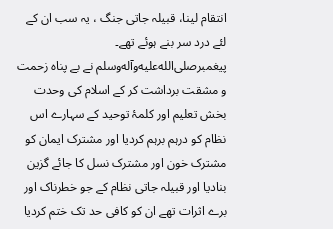انتقام لینا، قبیلہ جاتی جنگ ، یہ سب ان کے لئے درد سر بنے ہوئے تھے۔ پیغمبرصلى‌الله‌عليه‌وآله‌وسلم نے بے پناہ زحمت و مشقت برداشت کر کے اسلام کی وحدت بخش تعلیم اور کلمۂ توحید کے سہارے اس نظام کو درہم برہم کردیا اور مشترک ایمان کو مشترک خون اور مشترک نسل کا جائے گزین بنادیا اور قبیلہ جاتی نظام کے جو خطرناک اور برے اثرات تھے ان کو کافی حد تک ختم کردیا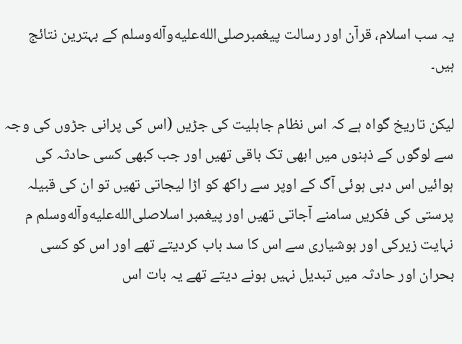یہ سب اسلام، قرآن اور رسالت پیغمبرصلى‌الله‌عليه‌وآله‌وسلم کے بہترین نتائج ہیں۔

لیکن تاریخ گواہ ہے کہ اس نظام جاہلیت کی جڑیں (اس کی پرانی جڑوں کی وجہ سے لوگوں کے ذہنوں میں ابھی تک باقی تھیں اور جب کبھی کسی حادثہ کی ہوائیں اس دبی ہوئی آگ کے اوپر سے راکھ کو اڑا لیجاتی تھیں تو ان کی قبیلہ پرستی کی فکریں سامنے آجاتی تھیں اور پیغمبر اسلاصلى‌الله‌عليه‌وآله‌وسلم م نہایت زیرکی اور ہوشیاری سے اس کا سد باب کردیتے تھے اور اس کو کسی بحران اور حادثہ میں تبدیل نہیں ہونے دیتے تھے یہ بات اس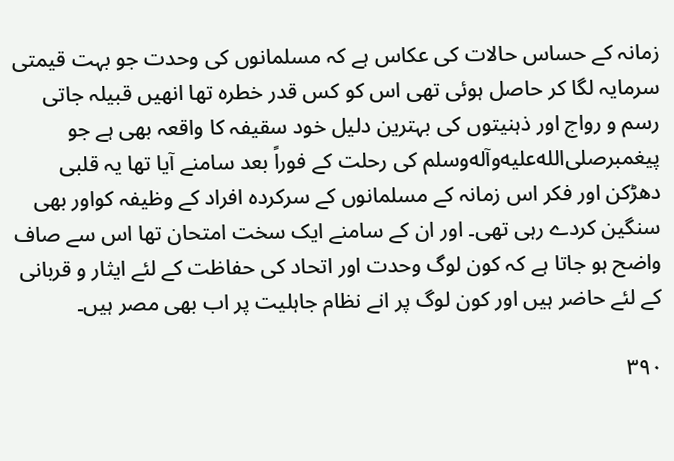زمانہ کے حساس حالات کی عکاس ہے کہ مسلمانوں کی وحدت جو بہت قیمتی سرمایہ لگا کر حاصل ہوئی تھی اس کو کس قدر خطرہ تھا انھیں قبیلہ جاتی رسم و رواج اور ذہنیتوں کی بہترین دلیل خود سقیفہ کا واقعہ بھی ہے جو پیغمبرصلى‌الله‌عليه‌وآله‌وسلم کی رحلت کے فوراً بعد سامنے آیا تھا یہ قلبی دھڑکن اور فکر اس زمانہ کے مسلمانوں کے سرکردہ افراد کے وظیفہ کواور بھی سنگین کردے رہی تھی۔ اور ان کے سامنے ایک سخت امتحان تھا اس سے صاف واضح ہو جاتا ہے کہ کون لوگ وحدت اور اتحاد کی حفاظت کے لئے ایثار و قربانی کے لئے حاضر ہیں اور کون لوگ پر انے نظام جاہلیت پر اب بھی مصر ہیں۔

۳۹۰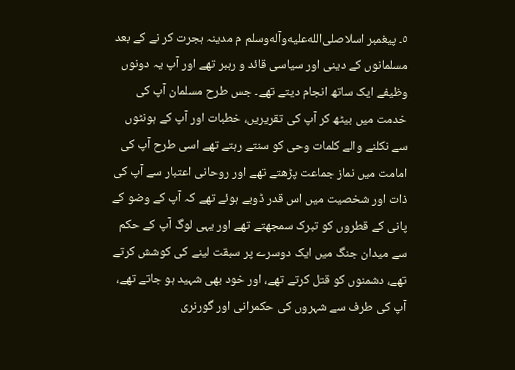٥۔ پیغمبر اسلاصلى‌الله‌عليه‌وآله‌وسلم م مدینہ ہجرت کر نے کے بعد مسلمانوں کے دینی اور سیاسی قائد و رہبر تھے اور آپ یہ دونوں وظیفے ایک ساتھ انجام دیتے تھے۔ جس طرح مسلمان آپ کی خدمت میں بیٹھ کر آپ کی تقریریں، خطبات اور آپ کے ہونٹوں سے نکلنے والے کلمات وحی کو سنتے رہتے تھے اسی طرح آپ کی امامت میں نماز جماعت پڑھتے تھے اور روحانی اعتبار سے آپ کی ذات اور شخصیت میں اس قدر ڈوبے ہوئے تھے کہ آپ کے وضو کے پانی کے قطروں کو تبرک سمجھتے تھے اور یہی لوگ آپ کے حکم سے میدان جنگ میں ایک دوسرے پر سبقت لینے کی کوشش کرتے تھے، دشمنوں کو قتل کرتے تھے، اور خود بھی شہید ہو جاتے تھے، آپ کی طرف سے شہروں کی حکمرانی اور گورنری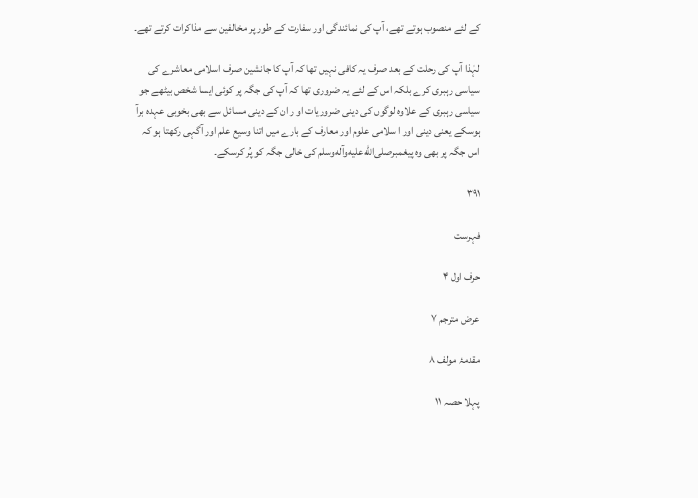کے لئے منصوب ہوتے تھے، آپ کی نمائندگی اور سفارت کے طور پر مخالفین سے مذاکرات کرتے تھے۔

لہٰذا آپ کی رحلت کے بعد صرف یہ کافی نہیں تھا کہ آپ کا جانشین صرف اسلامی معاشرے کی سیاسی رہبری کرے بلکہ اس کے لئے یہ ضروری تھا کہ آپ کی جگہ پر کوئی ایسا شخص بیٹھے جو سیاسی رہبری کے علاوہ لوگوں کی دینی ضروریات او ر ان کے دینی مسائل سے بھی بخوبی عہدہ برآ ہوسکے یعنی دینی اور ا سلامی علوم اور معارف کے بارے میں اتنا وسیع علم اور آگہی رکھتا ہو کہ اس جگہ پر بھی وہ پیغمبرصلى‌الله‌عليه‌وآله‌وسلم کی خالی جگہ کو پُر کرسکے۔

۳۹۱

فہرست

حرف اول ۴

عرض مترجم ۷

مقدمۂ مولف ۸

پہلا حصہ ۱۱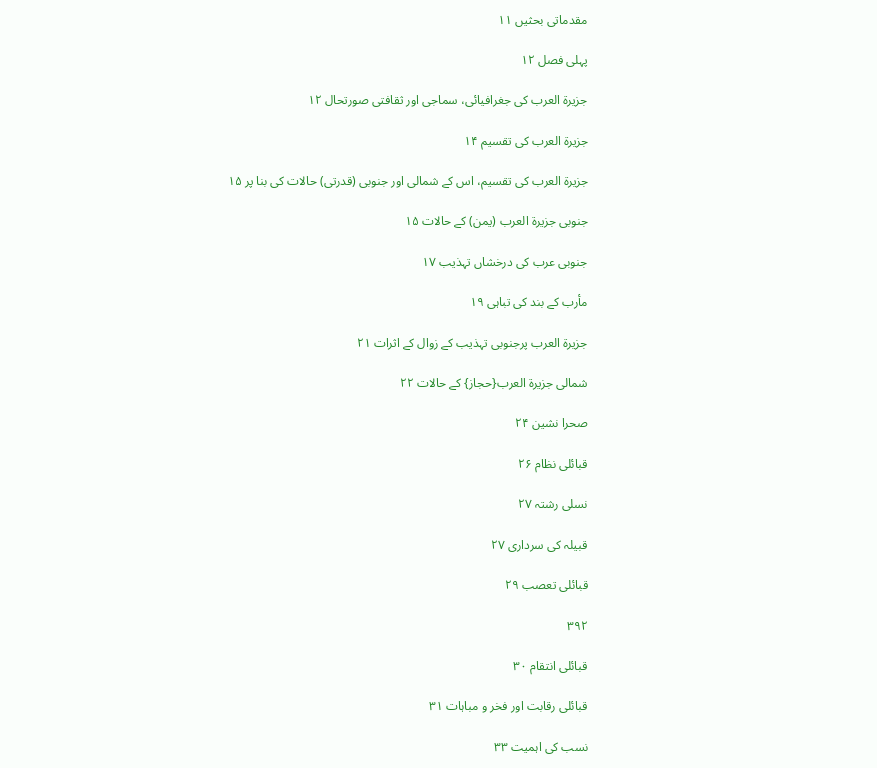مقدماتی بحثیں ۱۱

پہلی فصل ۱۲

جزیرة العرب کی جغرافیائی، سماجی اور ثقافتی صورتحال ۱۲

جزیرة العرب کی تقسیم ۱۴

جزیرة العرب کی تقسیم، اس کے شمالی اور جنوبی (قدرتی) حالات کی بنا پر ۱۵

جنوبی جزیرة العرب (یمن) کے حالات ۱۵

جنوبی عرب کی درخشاں تہذیب ۱۷

مأرب کے بند کی تباہی ۱۹

جزیرة العرب پرجنوبی تہذیب کے زوال کے اثرات ۲۱

شمالی جزیرة العرب{حجاز} کے حالات ۲۲

صحرا نشین ۲۴

قبائلی نظام ۲۶

نسلی رشتہ ۲۷

قبیلہ کی سرداری ۲۷

قبائلی تعصب ۲۹

۳۹۲

قبائلی انتقام ۳۰

قبائلی رقابت اور فخر و مباہات ۳۱

نسب کی اہمیت ۳۳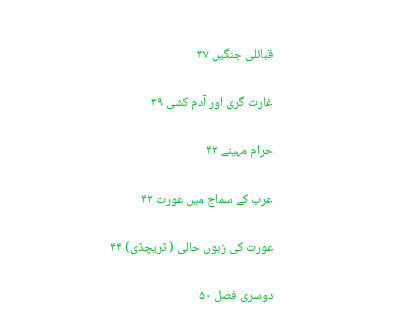قبائلی جنگیں ۳۷

غارت گری اور آدم کشی ۳۹

حرام مہینے ۴۲

عرب کے سماج میں عورت ۴۲

عورت کی زبوں حالی ( ٹریچڈی) ۴۴

دوسری فصل ۵۰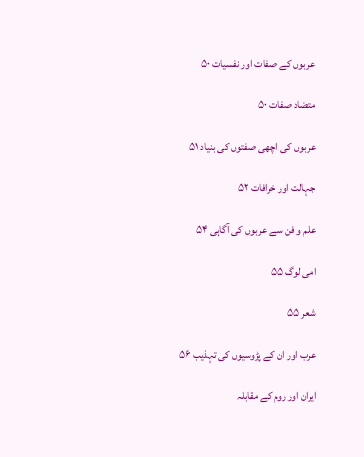عربوں کے صفات اور نفسیات ۵۰

متضاد صفات ۵۰

عربوں کی اچھی صفتوں کی بنیاد ۵۱

جہالت اور خرافات ۵۲

علم و فن سے عربوں کی آگاہی ۵۴

امی لوگ ۵۵

شعر ۵۵

عرب اور ان کے پڑوسیوں کی تہذیب ۵۶

ایران اور روم کے مقابلہ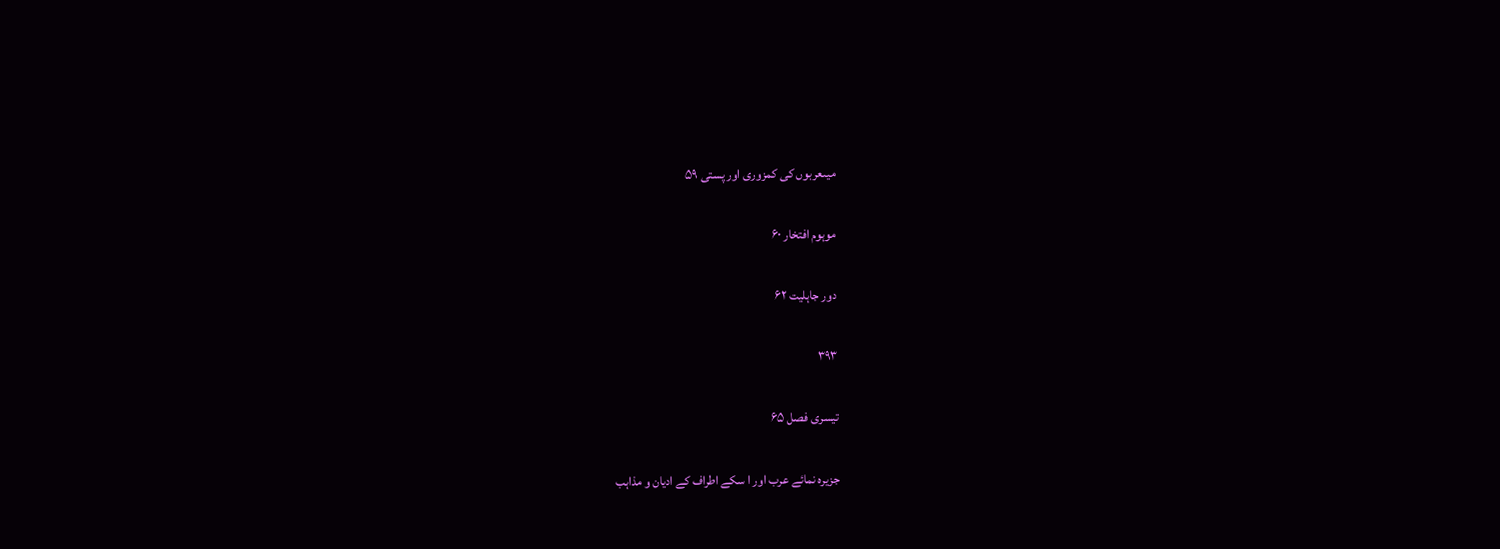میںعربوں کی کمزوری اور پستی ۵۹

موہوم افتخار ۶۰

دور جاہلیت ۶۲

۳۹۳

تیسری فصل ۶۵

جزیرہ نمائے عرب اور ا سکے اطراف کے ادیان و مذاہب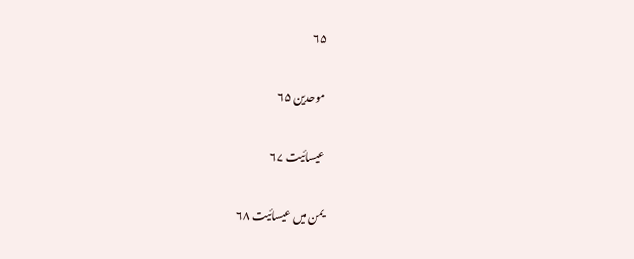۶۵

موحدین ۶۵

عیسائیت ۶۷

یمن میں عیسائیت ۶۸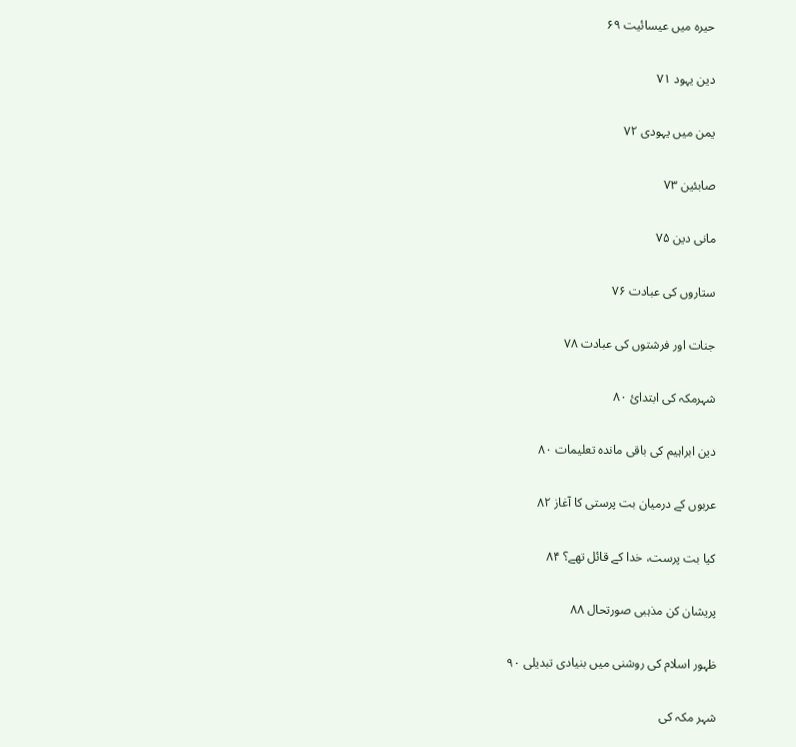حیرہ میں عیسائیت ۶۹

دین یہود ۷۱

یمن میں یہودی ۷۲

صابئین ۷۳

مانی دین ۷۵

ستاروں کی عبادت ۷۶

جنات اور فرشتوں کی عبادت ۷۸

شہرمکہ کی ابتدائ ۸۰

دین ابراہیم کی باقی ماندہ تعلیمات ۸۰

عربوں کے درمیان بت پرستی کا آغاز ۸۲

کیا بت پرست، خدا کے قائل تھے؟ ۸۴

پریشان کن مذہبی صورتحال ۸۸

ظہور اسلام کی روشنی میں بنیادی تبدیلی ۹۰

شہر مکہ کی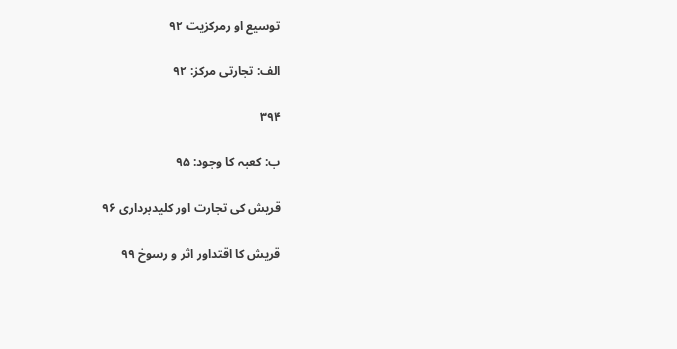توسیع او رمرکزیت ۹۲

الف: تجارتی مرکز: ۹۲

۳۹۴

ب: کعبہ کا وجود: ۹۵

قریش کی تجارت اور کلیدبرداری ۹۶

قریش کا اقتداور اثر و رسوخ ۹۹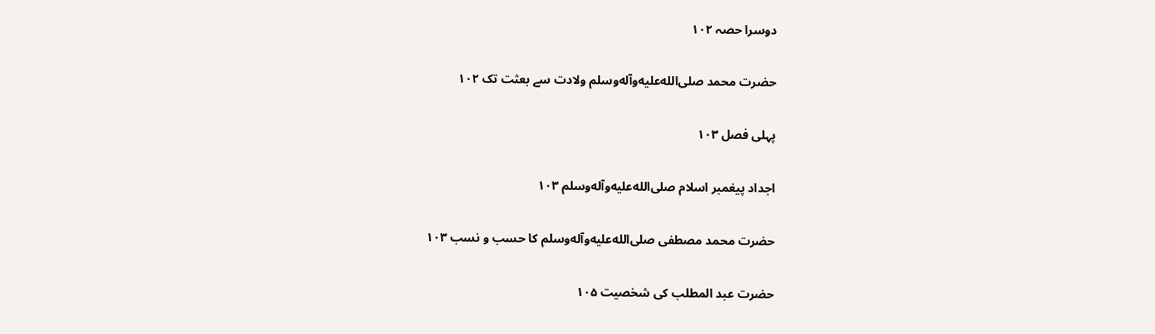دوسرا حصہ ۱۰۲

حضرت محمد صلى‌الله‌عليه‌وآله‌وسلم ولادت سے بعثت تک ۱۰۲

پہلی فصل ۱۰۳

اجداد پیغمبر اسلام صلى‌الله‌عليه‌وآله‌وسلم ۱۰۳

حضرت محمد مصطفی صلى‌الله‌عليه‌وآله‌وسلم کا حسب و نسب ۱۰۳

حضرت عبد المطلب کی شخصیت ۱۰۵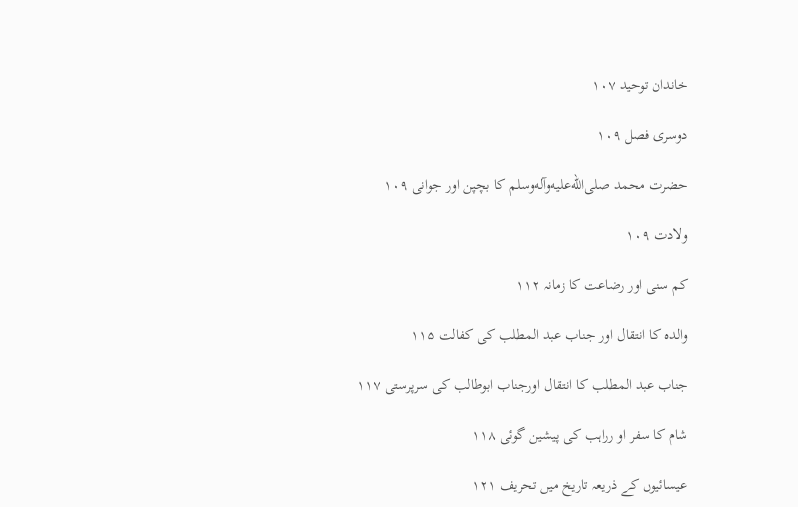خاندان توحید ۱۰۷

دوسری فصل ۱۰۹

حضرت محمد صلى‌الله‌عليه‌وآله‌وسلم کا بچپن اور جوانی ۱۰۹

ولادت ۱۰۹

کم سنی اور رضاعت کا زمانہ ۱۱۲

والدہ کا انتقال اور جناب عبد المطلب کی کفالت ۱۱۵

جناب عبد المطلب کا انتقال اورجناب ابوطالب کی سرپرستی ۱۱۷

شام کا سفر او رراہب کی پیشین گوئی ۱۱۸

عیسائیوں کے ذریعہ تاریخ میں تحریف ۱۲۱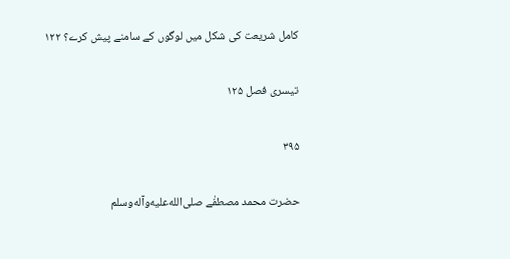کامل شریعت کی شکل میں لوگوں کے سامنے پیش کرے؟ ۱۲۲

تیسری فصل ۱۲۵

۳۹۵

حضرت محمد مصطفٰے صلى‌الله‌عليه‌وآله‌وسلم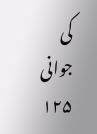کی جوانی ۱۲۵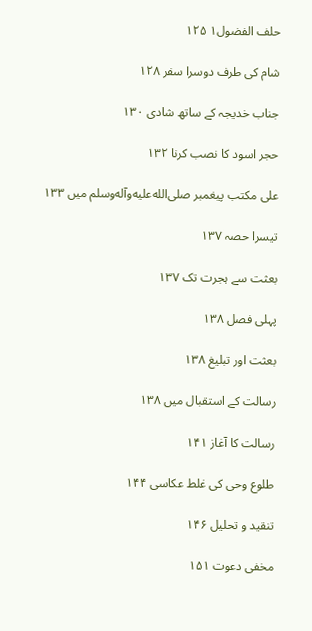حلف الفضول١ ۱۲۵

شام کی طرف دوسرا سفر ۱۲۸

جناب خدیجہ کے ساتھ شادی ۱۳۰

حجر اسود کا نصب کرنا ۱۳۲

علی مکتب پیغمبر صلى‌الله‌عليه‌وآله‌وسلم میں ۱۳۳

تیسرا حصہ ۱۳۷

بعثت سے ہجرت تک ۱۳۷

پہلی فصل ۱۳۸

بعثت اور تبلیغ ۱۳۸

رسالت کے استقبال میں ۱۳۸

رسالت کا آغاز ۱۴۱

طلوع وحی کی غلط عکاسی ۱۴۴

تنقید و تحلیل ۱۴۶

مخفی دعوت ۱۵۱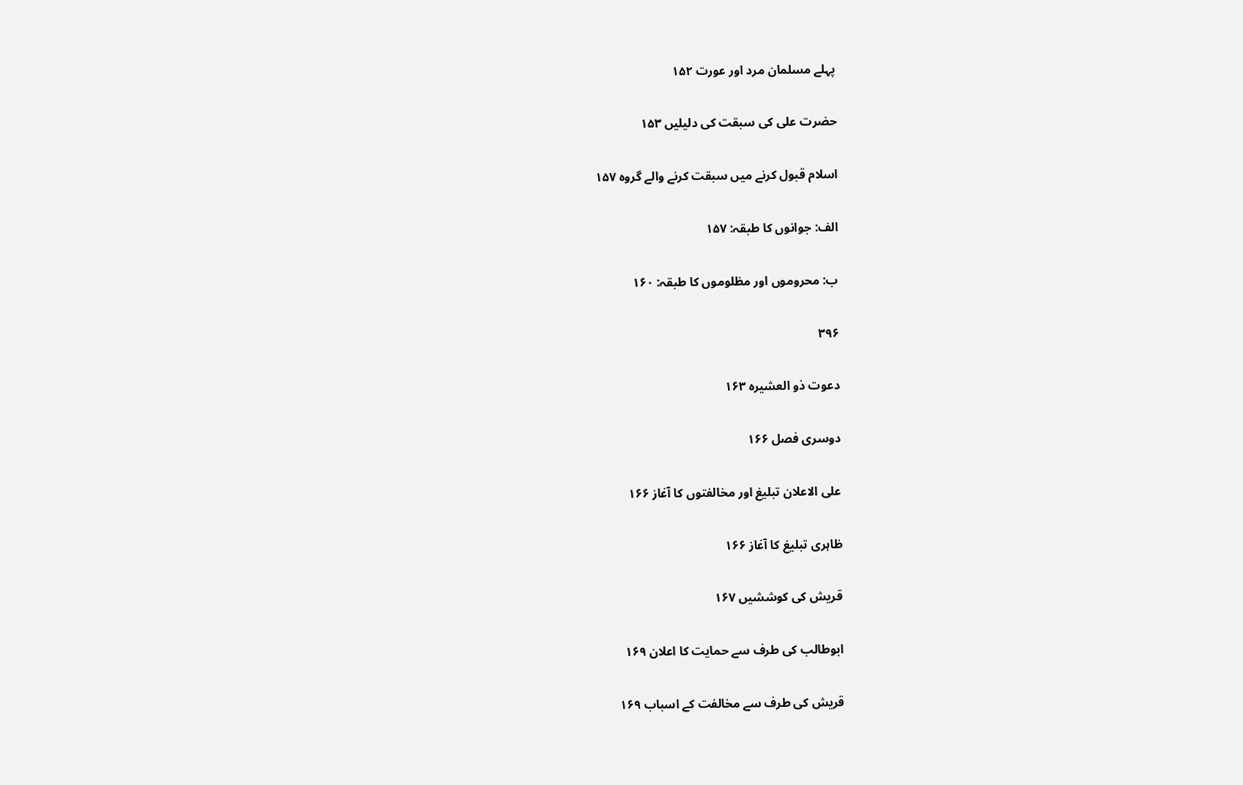پہلے مسلمان مرد اور عورت ۱۵۲

حضرت علی کی سبقت کی دلیلیں ۱۵۳

اسلام قبول کرنے میں سبقت کرنے والے گروہ ۱۵۷

الف: جوانوں کا طبقہ: ۱۵۷

ب: محروموں اور مظلوموں کا طبقہ: ۱۶۰

۳۹۶

دعوت ذو العشیرہ ۱۶۳

دوسری فصل ۱۶۶

علی الاعلان تبلیغ اور مخالفتوں کا آغاز ۱۶۶

ظاہری تبلیغ کا آغاز ۱۶۶

قریش کی کوششیں ۱۶۷

ابوطالب کی طرف سے حمایت کا اعلان ۱۶۹

قریش کی طرف سے مخالفت کے اسباب ۱۶۹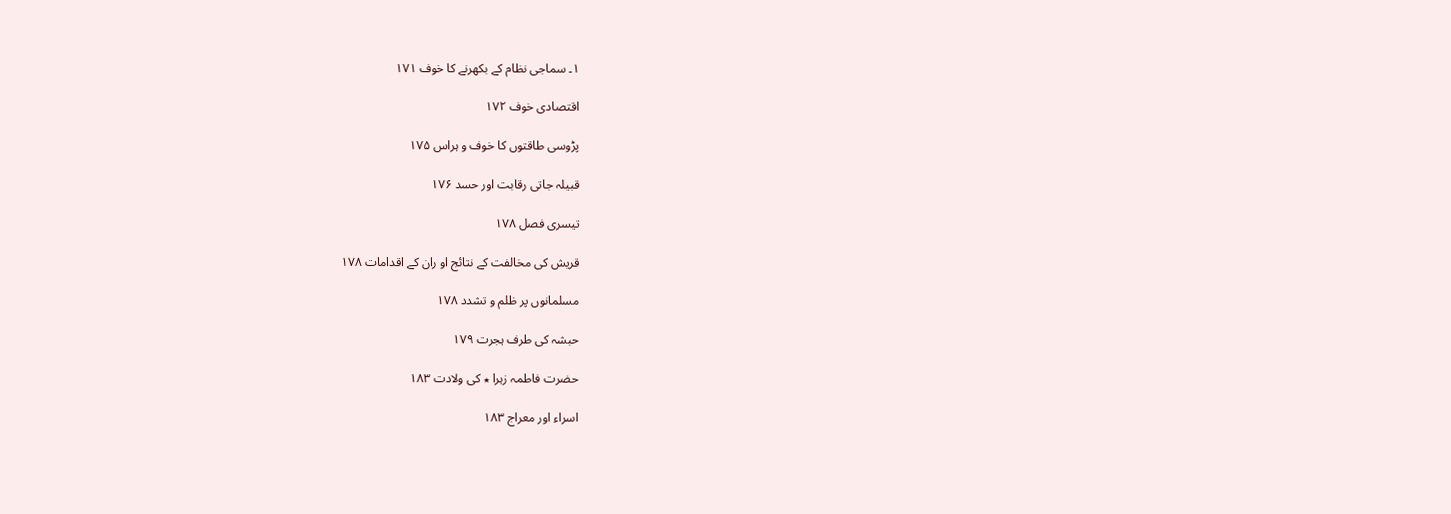١۔ سماجی نظام کے بکھرنے کا خوف ۱۷۱

اقتصادی خوف ۱۷۲

پڑوسی طاقتوں کا خوف و ہراس ۱۷۵

قبیلہ جاتی رقابت اور حسد ۱۷۶

تیسری فصل ۱۷۸

قریش کی مخالفت کے نتائج او ران کے اقدامات ۱۷۸

مسلمانوں پر ظلم و تشدد ۱۷۸

حبشہ کی طرف ہجرت ۱۷۹

حضرت فاطمہ زہرا ٭ کی ولادت ۱۸۳

اسراء اور معراج ۱۸۳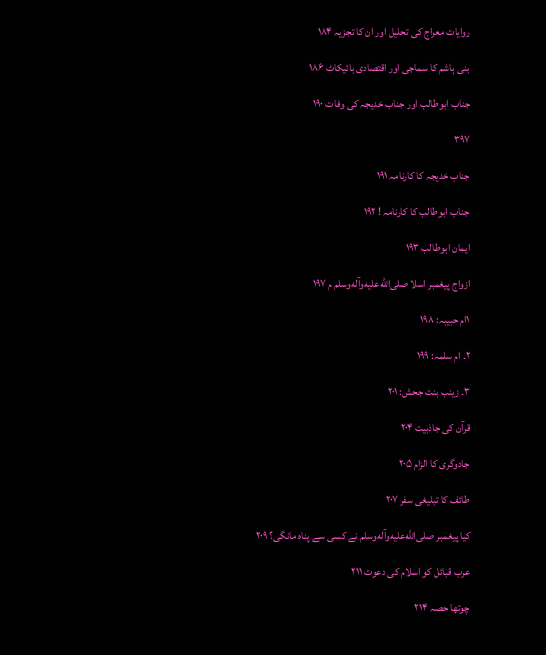روایات معراج کی تحلیل اور ان کا تجزیہ ۱۸۴

بنی ہاشم کا سماجی اور اقتصادی بائیکاٹ ۱۸۶

جناب ابوطالب اور جناب خدیجہ کی وفات ۱۹۰

۳۹۷

جناب خدیجہ کا کارنامہ ۱۹۱

جناب ابوطالب کا کارنامہ ! ۱۹۲

ایمان ابوطالب ۱۹۳

ازواج پیغمبر اسلا صلى‌الله‌عليه‌وآله‌وسلم م ۱۹۷

۱ام حبیبہ: ۱۹۸

٢۔ ام سلمہ: ۱۹۹

٣۔ زینب بنت جحش: ۲۰۱

قرآن کی جاذبیت ۲۰۴

جادوگری کا الزام ۲۰۵

طائف کا تبلیغی سفر ۲۰۷

کیا پیغمبر صلى‌الله‌عليه‌وآله‌وسلم نے کسی سے پناہ مانگی؟ ۲۰۹

عرب قبائل کو اسلام کی دعوت ۲۱۱

چوتھا حصہ ۲۱۴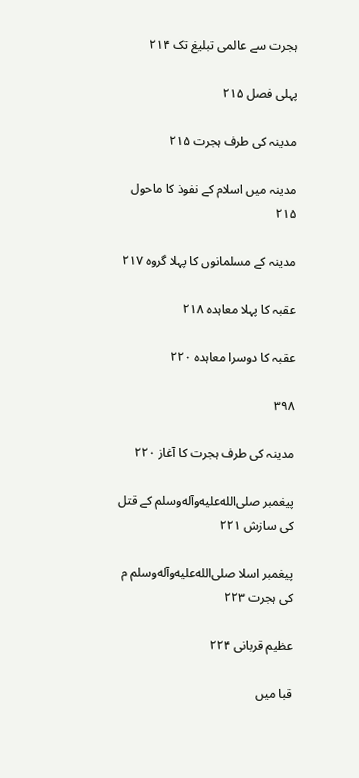ہجرت سے عالمی تبلیغ تک ۲۱۴

پہلی فصل ۲۱۵

مدینہ کی طرف ہجرت ۲۱۵

مدینہ میں اسلام کے نفوذ کا ماحول ۲۱۵

مدینہ کے مسلمانوں کا پہلا گروہ ۲۱۷

عقبہ کا پہلا معاہدہ ۲۱۸

عقبہ کا دوسرا معاہدہ ۲۲۰

۳۹۸

مدینہ کی طرف ہجرت کا آغاز ۲۲۰

پیغمبر صلى‌الله‌عليه‌وآله‌وسلم کے قتل کی سازش ۲۲۱

پیغمبر اسلا صلى‌الله‌عليه‌وآله‌وسلم م کی ہجرت ۲۲۳

عظیم قربانی ۲۲۴

قبا میں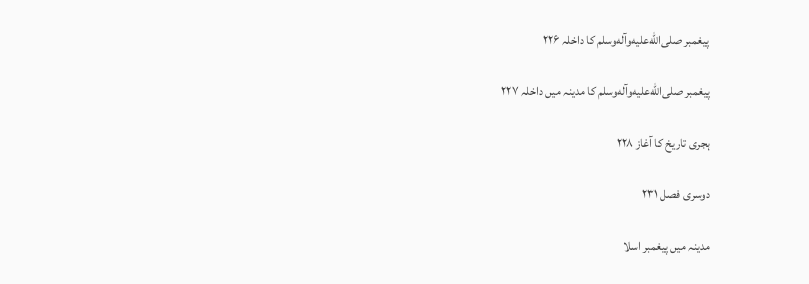پیغمبر صلى‌الله‌عليه‌وآله‌وسلم کا داخلہ ۲۲۶

پیغمبر صلى‌الله‌عليه‌وآله‌وسلم کا مدینہ میں داخلہ ۲۲۷

ہجری تاریخ کا آغاز ۲۲۸

دوسری فصل ۲۳۱

مدینہ میں پیغمبر اسلا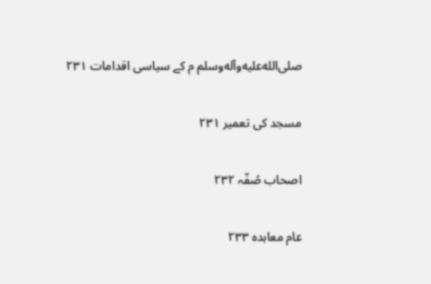صلى‌الله‌عليه‌وآله‌وسلم م کے سیاسی اقدامات ۲۳۱

مسجد کی تعمیر ۲۳۱

اصحاب صُفّہ ۲۳۲

عام معاہدہ ۲۳۳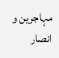مہاجرین و انصار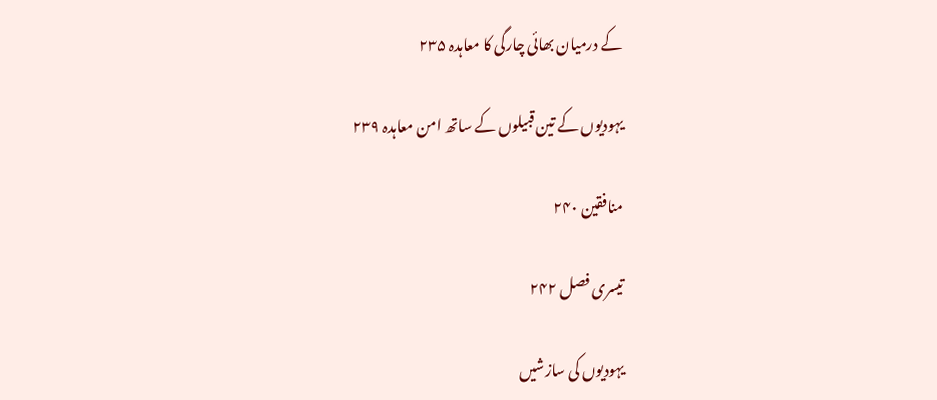کے درمیان بھائی چارگی کا معاہدہ ۲۳۵

یہودیوں کے تین قبیلوں کے ساتھ امن معاہدہ ۲۳۹

منافقین ۲۴۰

تیسری فصل ۲۴۲

یہودیوں کی سازشیں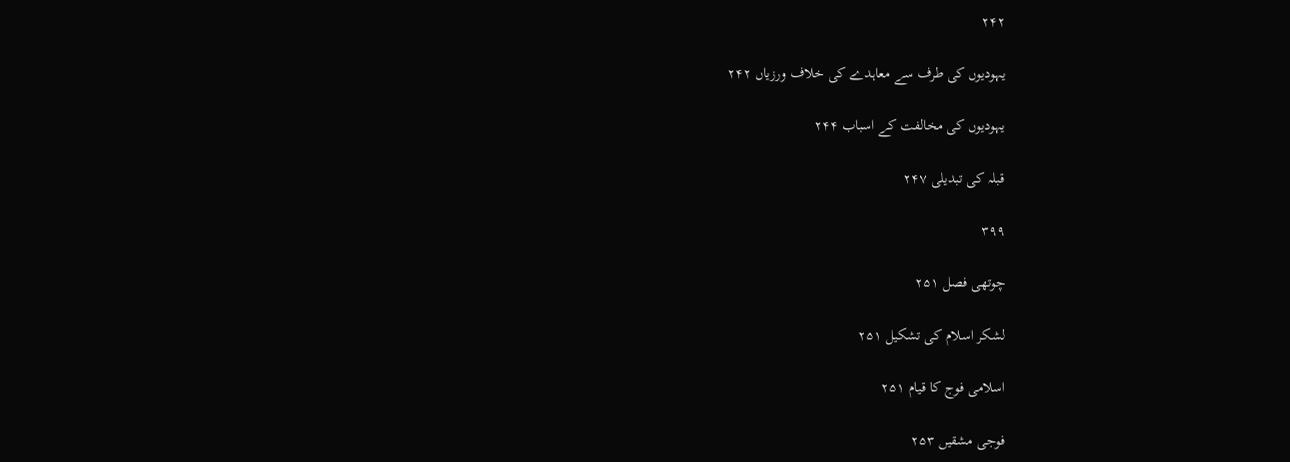۲۴۲

یہودیوں کی طرف سے معاہدے کی خلاف ورزیاں ۲۴۲

یہودیوں کی مخالفت کے اسباب ۲۴۴

قبلہ کی تبدیلی ۲۴۷

۳۹۹

چوتھی فصل ۲۵۱

لشکر اسلام کی تشکیل ۲۵۱

اسلامی فوج کا قیام ۲۵۱

فوجی مشقیں ۲۵۳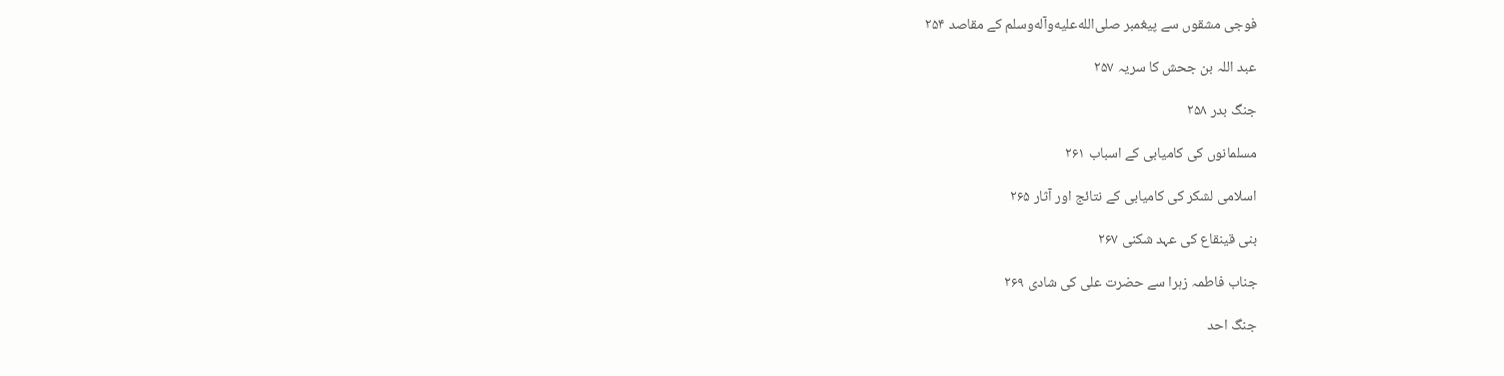فوجی مشقوں سے پیغمبر صلى‌الله‌عليه‌وآله‌وسلم کے مقاصد ۲۵۴

عبد اللہ بن جحش کا سریہ ۲۵۷

جنگ بدر ۲۵۸

مسلمانوں کی کامیابی کے اسباب ۲۶۱

اسلامی لشکر کی کامیابی کے نتائج اور آثار ۲۶۵

بنی قینقاع کی عہد شکنی ۲۶۷

جناب فاطمہ زہرا سے حضرت علی کی شادی ۲۶۹

جنگ احد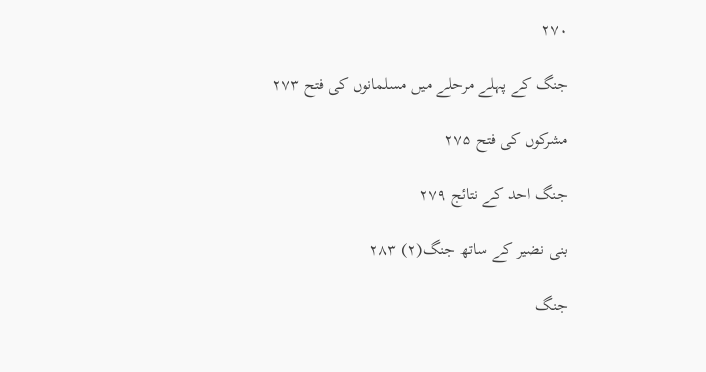۲۷۰

جنگ کے پہلے مرحلے میں مسلمانوں کی فتح ۲۷۳

مشرکوں کی فتح ۲۷۵

جنگ احد کے نتائج ۲۷۹

بنی نضیر کے ساتھ جنگ(٢) ۲۸۳

جنگ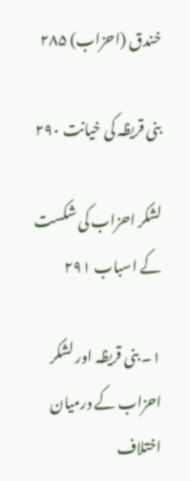خندق (احزاب) ۲۸۵

بنی قریظہ کی خیانت ۲۹۰

لشکر احزاب کی شکست کے اسباب ۲۹۱

١۔ بنی قریظہ اور لشکر احزاب کے درمیان اختلاف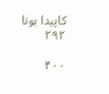کاپیدا ہونا ۲۹۲

۴۰۰